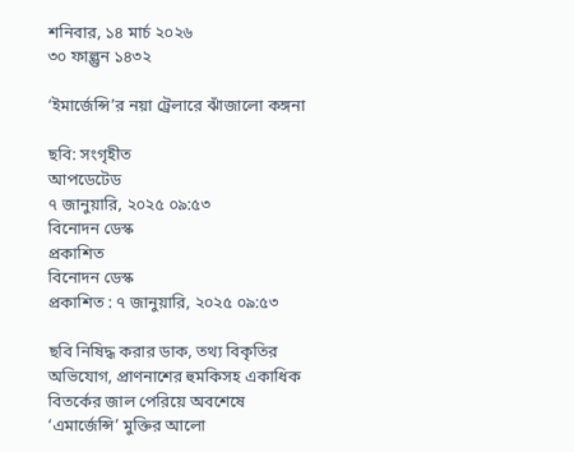শনিবার, ১৪ মার্চ ২০২৬
৩০ ফাল্গুন ১৪৩২

‘ইমার্জেন্সি’র নয়া ট্রেলারে ঝাঁজালো কঙ্গনা

ছবি: সংগৃহীত
আপডেটেড
৭ জানুয়ারি, ২০২৫ ০৯:৫৩
বিনোদন ডেস্ক
প্রকাশিত
বিনোদন ডেস্ক
প্রকাশিত : ৭ জানুয়ারি, ২০২৫ ০৯:৫৩

ছবি নিষিদ্ধ করার ডাক, তথ্য বিকৃতির অভিযোগ, প্রাণনাশের হুমকিসহ একাধিক বিতর্কের জাল পেরিয়ে অবশেষে ‘এমার্জেন্সি’ মুক্তির আলো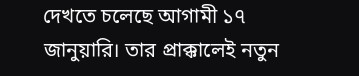দেখতে চলেছে আগামী ১৭ জানুয়ারি। তার প্রাক্কালেই নতুন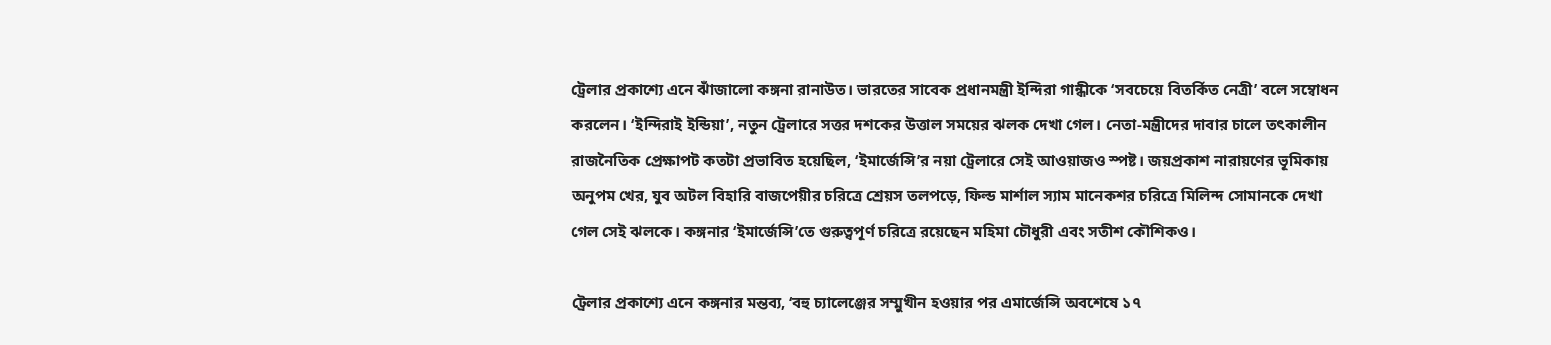ট্রেলার প্রকাশ্যে এনে ঝাঁজালো কঙ্গনা রানাউত। ভারতের সাবেক প্রধানমন্ত্রী ইন্দিরা গান্ধীকে ‘সবচেয়ে বিতর্কিত নেত্রী’ বলে সম্বোধন করলেন। ‘ইন্দিরাই ইন্ডিয়া’, নতুন ট্রেলারে সত্তর দশকের উত্তাল সময়ের ঝলক দেখা গেল। নেতা-মন্ত্রীদের দাবার চালে তৎকালীন রাজনৈতিক প্রেক্ষাপট কতটা প্রভাবিত হয়েছিল, ‘ইমার্জেন্সি’র নয়া ট্রেলারে সেই আওয়াজও স্পষ্ট। জয়প্রকাশ নারায়ণের ভূমিকায় অনুপম খের, যুব অটল বিহারি বাজপেয়ীর চরিত্রে শ্রেয়স তলপড়ে, ফিল্ড মার্শাল স্যাম মানেকশর চরিত্রে মিলিন্দ সোমানকে দেখা গেল সেই ঝলকে। কঙ্গনার ‘ইমার্জেন্সি’তে গুরুত্বপূর্ণ চরিত্রে রয়েছেন মহিমা চৌধুরী এবং সতীশ কৌশিকও।

ট্রেলার প্রকাশ্যে এনে কঙ্গনার মন্তব্য, ‘বহু চ্যালেঞ্জের সম্মুখীন হওয়ার পর এমার্জেন্সি অবশেষে ১৭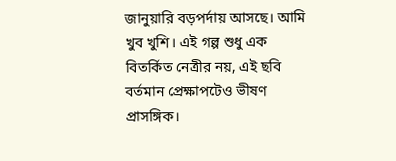জানুয়ারি বড়পর্দায় আসছে। আমি খুব খুশি। এই গল্প শুধু এক বিতর্কিত নেত্রীর নয়, এই ছবি বর্তমান প্রেক্ষাপটেও ভীষণ প্রাসঙ্গিক।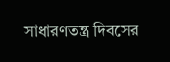সাধারণতন্ত্র দিবসের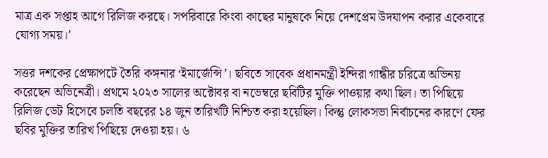মাত্র এক সপ্তাহ আগে রিলিজ করছে। সপরিবারে কিংবা কাছের মানুষকে নিয়ে দেশপ্রেম উদযাপন করার একেবারে যোগ্য সময়।’

সত্তর দশকের প্রেক্ষাপটে তৈরি কঙ্গনার ‘ইমার্জেন্সি’। ছবিতে সাবেক প্রধানমন্ত্রী ইন্দিরা গান্ধীর চরিত্রে অভিনয় করেছেন অভিনেত্রী। প্রথমে ২০২৩ সালের অক্টোবর বা নভেম্বরে ছবিটির মুক্তি পাওয়ার কথা ছিল। তা পিছিয়ে রিলিজ ডেট হিসেবে চলতি বছরের ১৪ জুন তারিখটি নিশ্চিত করা হয়েছিল। কিন্তু লোকসভা নির্বাচনের কারণে ফের ছবির মুক্তির তারিখ পিছিয়ে দেওয়া হয়। ৬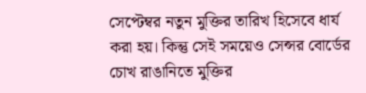সেপ্টেম্বর নতুন মুক্তির তারিখ হিসেবে ধার্য করা হয়। কিন্তু সেই সময়েও সেন্সর বোর্ডের চোখ রাঙানিতে মুক্তির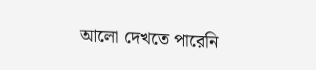আলো দেখতে পারেনি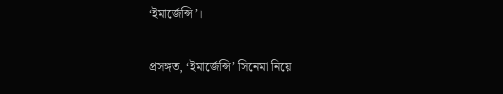‘ইমার্জেন্সি’।

প্রসঙ্গত, ‘ইমার্জেন্সি’ সিনেমা নিয়ে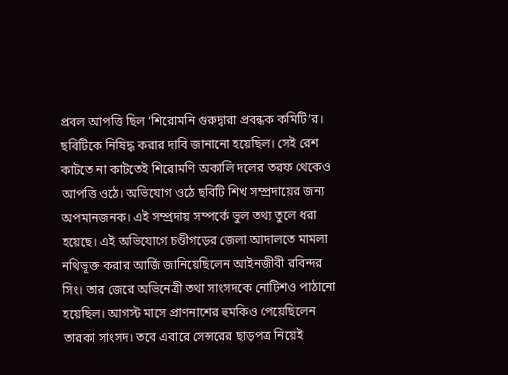প্রবল আপত্তি ছিল ‘শিরোমনি গুরুদ্বারা প্রবন্ধক কমিটি’র। ছবিটিকে নিষিদ্ধ করার দাবি জানানো হয়েছিল। সেই রেশ কাটতে না কাটতেই শিরোমণি অকালি দলের তরফ থেকেও আপত্তি ওঠে। অভিযোগ ওঠে ছবিটি শিখ সম্প্রদায়ের জন্য অপমানজনক। এই সম্প্রদায় সম্পর্কে ভুল তথ্য তুলে ধরা হয়েছে। এই অভিযোগে চণ্ডীগড়ের জেলা আদালতে মামলা নথিভূক্ত করার আর্জি জানিয়েছিলেন আইনজীবী রবিন্দর সিং। তার জেরে অভিনেত্রী তথা সাংসদকে নোটিশও পাঠানো হয়েছিল। আগস্ট মাসে প্রাণনাশের হুমকিও পেয়েছিলেন তারকা সাংসদ। তবে এবারে সেন্সরের ছাড়পত্র নিয়েই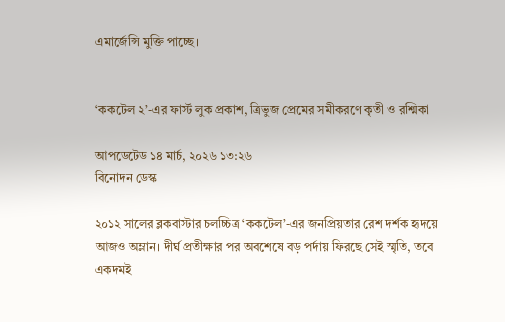এমার্জেন্সি মুক্তি পাচ্ছে।


‘ককটেল ২’-এর ফার্স্ট লুক প্রকাশ, ত্রিভুজ প্রেমের সমীকরণে কৃতী ও রশ্মিকা

আপডেটেড ১৪ মার্চ, ২০২৬ ১৩:২৬
বিনোদন ডেস্ক

২০১২ সালের ব্লকবাস্টার চলচ্চিত্র ‘ককটেল’-এর জনপ্রিয়তার রেশ দর্শক হৃদয়ে আজও অম্লান। দীর্ঘ প্রতীক্ষার পর অবশেষে বড় পর্দায় ফিরছে সেই স্মৃতি, তবে একদমই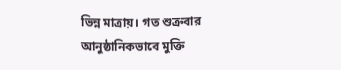ভিন্ন মাত্রায়। গত শুক্রবার আনুষ্ঠানিকভাবে মুক্তি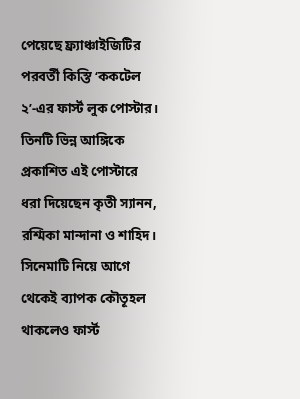পেয়েছে ফ্র্যাঞ্চাইজিটির পরবর্তী কিস্তি ‘ককটেল ২’-এর ফার্স্ট লুক পোস্টার। তিনটি ভিন্ন আঙ্গিকে প্রকাশিত এই পোস্টারে ধরা দিয়েছেন কৃতী স্যানন, রশ্মিকা মান্দানা ও শাহিদ। সিনেমাটি নিয়ে আগে থেকেই ব্যাপক কৌতূহল থাকলেও ফার্স্ট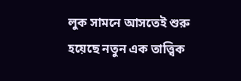লুক সামনে আসতেই শুরু হয়েছে নতুন এক তাত্ত্বিক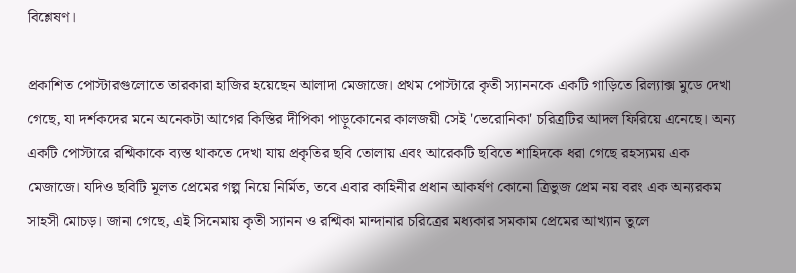বিশ্লেষণ।

প্রকাশিত পোস্টারগুলোতে তারকারা হাজির হয়েছেন আলাদা মেজাজে। প্রথম পোস্টারে কৃতী স্যাননকে একটি গাড়িতে রিল্যাক্স মুডে দেখা গেছে, যা দর্শকদের মনে অনেকটা আগের কিস্তির দীপিকা পাড়ুকোনের কালজয়ী সেই 'ভেরোনিকা' চরিত্রটির আদল ফিরিয়ে এনেছে। অন্য একটি পোস্টারে রশ্মিকাকে ব্যস্ত থাকতে দেখা যায় প্রকৃতির ছবি তোলায় এবং আরেকটি ছবিতে শাহিদকে ধরা গেছে রহস্যময় এক মেজাজে। যদিও ছবিটি মূলত প্রেমের গল্প নিয়ে নির্মিত, তবে এবার কাহিনীর প্রধান আকর্ষণ কোনো ত্রিভুজ প্রেম নয় বরং এক অন্যরকম সাহসী মোচড়। জানা গেছে, এই সিনেমায় কৃতী স্যানন ও রশ্মিকা মান্দানার চরিত্রের মধ্যকার সমকাম প্রেমের আখ্যান তুলে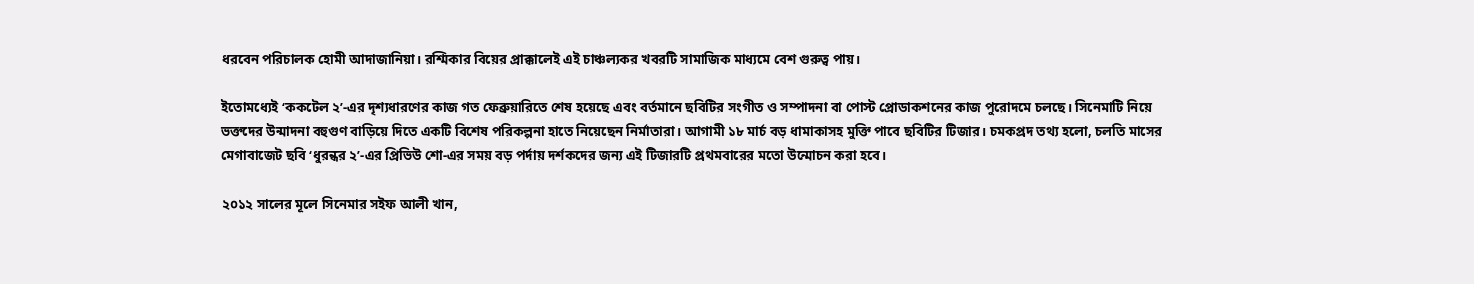ধরবেন পরিচালক হোমী আদাজানিয়া। রশ্মিকার বিয়ের প্রাক্কালেই এই চাঞ্চল্যকর খবরটি সামাজিক মাধ্যমে বেশ গুরুত্ব পায়।

ইতোমধ্যেই ‘ককটেল ২’-এর দৃশ্যধারণের কাজ গত ফেব্রুয়ারিতে শেষ হয়েছে এবং বর্তমানে ছবিটির সংগীত ও সম্পাদনা বা পোস্ট প্রোডাকশনের কাজ পুরোদমে চলছে। সিনেমাটি নিয়ে ভক্তদের উন্মাদনা বহুগুণ বাড়িয়ে দিতে একটি বিশেষ পরিকল্পনা হাতে নিয়েছেন নির্মাতারা। আগামী ১৮ মার্চ বড় ধামাকাসহ মুক্তি পাবে ছবিটির টিজার। চমকপ্রদ তথ্য হলো, চলতি মাসের মেগাবাজেট ছবি ‘ধুরন্ধর ২’-এর প্রিভিউ শো-এর সময় বড় পর্দায় দর্শকদের জন্য এই টিজারটি প্রথমবারের মতো উন্মোচন করা হবে।

২০১২ সালের মূলে সিনেমার সইফ আলী খান,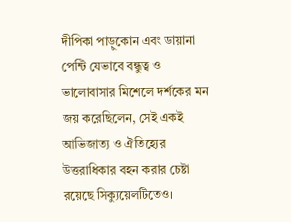দীপিকা পাড়ুকোন এবং ডায়ানা পেন্টি যেভাবে বন্ধুত্ব ও ভালোবাসার মিশেলে দর্শকের মন জয় করেছিলেন, সেই একই আভিজাত্য ও ঐতিহ্যের উত্তরাধিকার বহন করার চেষ্টা রয়েছে সিক্যুয়েলটিতেও।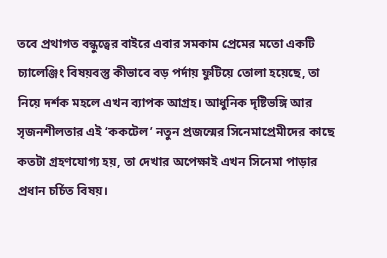তবে প্রথাগত বন্ধুত্বের বাইরে এবার সমকাম প্রেমের মতো একটি চ্যালেঞ্জিং বিষয়বস্তু কীভাবে বড় পর্দায় ফুটিয়ে তোলা হয়েছে, তা নিয়ে দর্শক মহলে এখন ব্যাপক আগ্রহ। আধুনিক দৃষ্টিভঙ্গি আর সৃজনশীলতার এই ‘ককটেল’ নতুন প্রজন্মের সিনেমাপ্রেমীদের কাছে কতটা গ্রহণযোগ্য হয়, তা দেখার অপেক্ষাই এখন সিনেমা পাড়ার প্রধান চর্চিত বিষয়।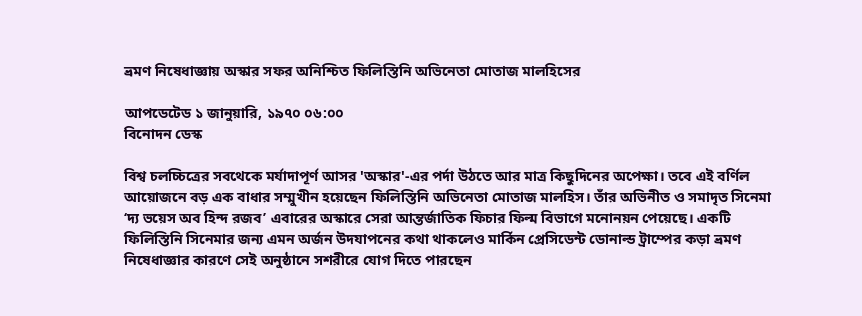ভ্রমণ নিষেধাজ্ঞায় অস্কার সফর অনিশ্চিত ফিলিস্তিনি অভিনেতা মোতাজ মালহিসের

আপডেটেড ১ জানুয়ারি, ১৯৭০ ০৬:০০
বিনোদন ডেস্ক

বিশ্ব চলচ্চিত্রের সবথেকে মর্যাদাপূর্ণ আসর 'অস্কার'-এর পর্দা উঠতে আর মাত্র কিছুদিনের অপেক্ষা। তবে এই বর্ণিল আয়োজনে বড় এক বাধার সম্মুখীন হয়েছেন ফিলিস্তিনি অভিনেতা মোতাজ মালহিস। তাঁর অভিনীত ও সমাদৃত সিনেমা ‘দ্য ভয়েস অব হিন্দ রজব’ এবারের অস্কারে সেরা আন্তর্জাতিক ফিচার ফিল্ম বিভাগে মনোনয়ন পেয়েছে। একটি ফিলিস্তিনি সিনেমার জন্য এমন অর্জন উদযাপনের কথা থাকলেও মার্কিন প্রেসিডেন্ট ডোনাল্ড ট্রাম্পের কড়া ভ্রমণ নিষেধাজ্ঞার কারণে সেই অনুষ্ঠানে সশরীরে যোগ দিতে পারছেন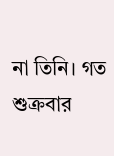না তিনি। গত শুক্রবার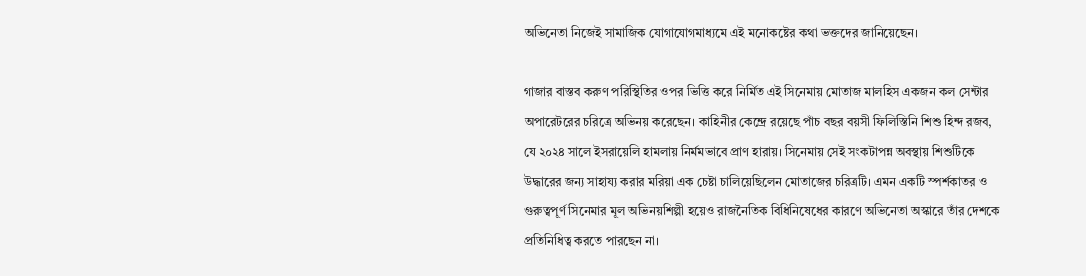অভিনেতা নিজেই সামাজিক যোগাযোগমাধ্যমে এই মনোকষ্টের কথা ভক্তদের জানিয়েছেন।

গাজার বাস্তব করুণ পরিস্থিতির ওপর ভিত্তি করে নির্মিত এই সিনেমায় মোতাজ মালহিস একজন কল সেন্টার অপারেটরের চরিত্রে অভিনয় করেছেন। কাহিনীর কেন্দ্রে রয়েছে পাঁচ বছর বয়সী ফিলিস্তিনি শিশু হিন্দ রজব, যে ২০২৪ সালে ইসরায়েলি হামলায় নির্মমভাবে প্রাণ হারায়। সিনেমায় সেই সংকটাপন্ন অবস্থায় শিশুটিকে উদ্ধারের জন্য সাহায্য করার মরিয়া এক চেষ্টা চালিয়েছিলেন মোতাজের চরিত্রটি। এমন একটি স্পর্শকাতর ও গুরুত্বপূর্ণ সিনেমার মূল অভিনয়শিল্পী হয়েও রাজনৈতিক বিধিনিষেধের কারণে অভিনেতা অস্কারে তাঁর দেশকে প্রতিনিধিত্ব করতে পারছেন না।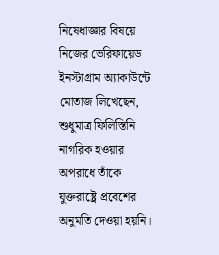নিষেধাজ্ঞার বিষয়ে নিজের ভেরিফায়েড ইনস্টাগ্রাম অ্যাকাউন্টে মোতাজ লিখেছেন, শুধুমাত্র ফিলিস্তিনি নাগরিক হওয়ার অপরাধে তাঁকে যুক্তরাষ্ট্রে প্রবেশের অনুমতি দেওয়া হয়নি।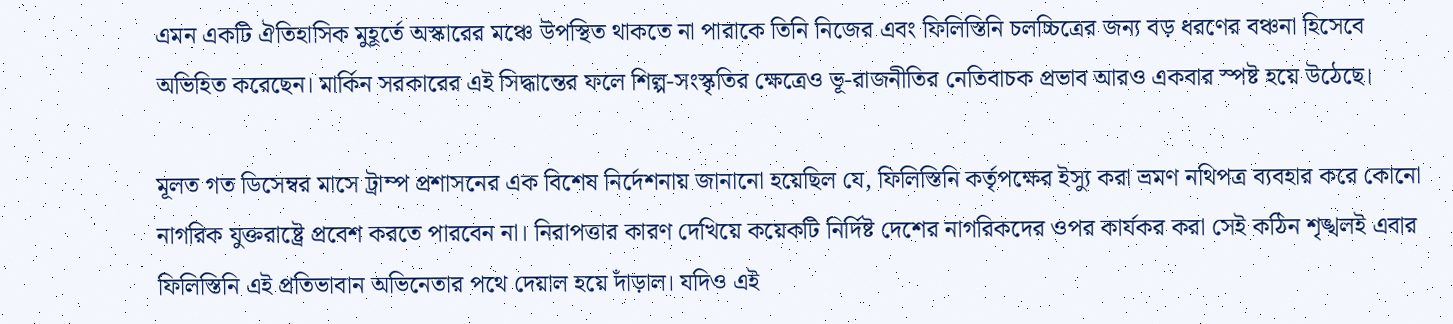এমন একটি ঐতিহাসিক মুহূর্তে অস্কারের মঞ্চে উপস্থিত থাকতে না পারাকে তিনি নিজের এবং ফিলিস্তিনি চলচ্চিত্রের জন্য বড় ধরণের বঞ্চনা হিসেবে অভিহিত করেছেন। মার্কিন সরকারের এই সিদ্ধান্তের ফলে শিল্প-সংস্কৃতির ক্ষেত্রেও ভূ-রাজনীতির নেতিবাচক প্রভাব আরও একবার স্পষ্ট হয়ে উঠেছে।

মূলত গত ডিসেম্বর মাসে ট্রাম্প প্রশাসনের এক বিশেষ নির্দেশনায় জানানো হয়েছিল যে, ফিলিস্তিনি কর্তৃপক্ষের ইস্যু করা ভ্রমণ নথিপত্র ব্যবহার করে কোনো নাগরিক যুক্তরাষ্ট্রে প্রবেশ করতে পারবেন না। নিরাপত্তার কারণ দেখিয়ে কয়েকটি নির্দিষ্ট দেশের নাগরিকদের ওপর কার্যকর করা সেই কঠিন শৃঙ্খলই এবার ফিলিস্তিনি এই প্রতিভাবান অভিনেতার পথে দেয়াল হয়ে দাঁড়াল। যদিও এই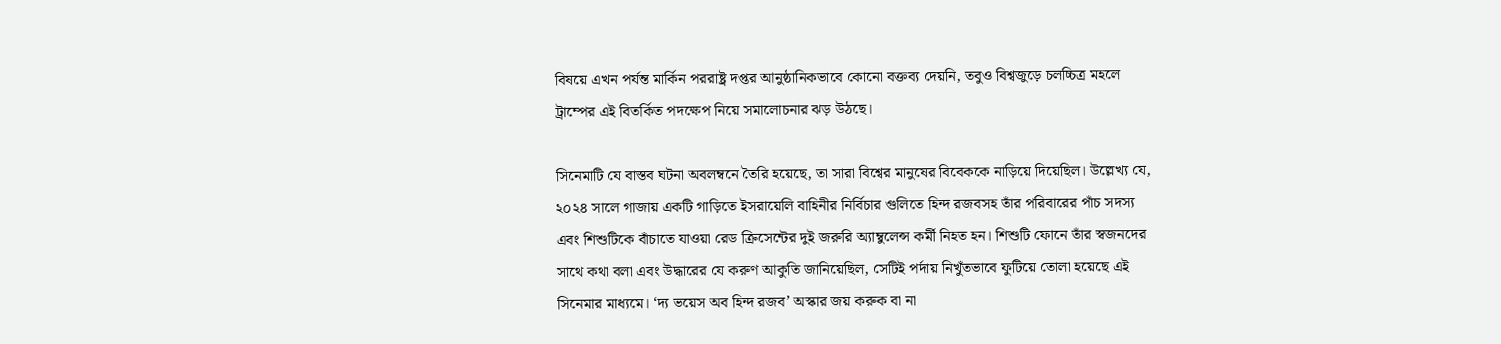বিষয়ে এখন পর্যন্ত মার্কিন পররাষ্ট্র দপ্তর আনুষ্ঠানিকভাবে কোনো বক্তব্য দেয়নি, তবুও বিশ্বজুড়ে চলচ্চিত্র মহলে ট্রাম্পের এই বিতর্কিত পদক্ষেপ নিয়ে সমালোচনার ঝড় উঠছে।

সিনেমাটি যে বাস্তব ঘটনা অবলম্বনে তৈরি হয়েছে, তা সারা বিশ্বের মানুষের বিবেককে নাড়িয়ে দিয়েছিল। উল্লেখ্য যে, ২০২৪ সালে গাজায় একটি গাড়িতে ইসরায়েলি বাহিনীর নির্বিচার গুলিতে হিন্দ রজবসহ তাঁর পরিবারের পাঁচ সদস্য এবং শিশুটিকে বাঁচাতে যাওয়া রেড ক্রিসেন্টের দুই জরুরি অ্যাম্বুলেন্স কর্মী নিহত হন। শিশুটি ফোনে তাঁর স্বজনদের সাথে কথা বলা এবং উদ্ধারের যে করুণ আকুতি জানিয়েছিল, সেটিই পর্দায় নিখুঁতভাবে ফুটিয়ে তোলা হয়েছে এই সিনেমার মাধ্যমে। ‘দ্য ভয়েস অব হিন্দ রজব’ অস্কার জয় করুক বা না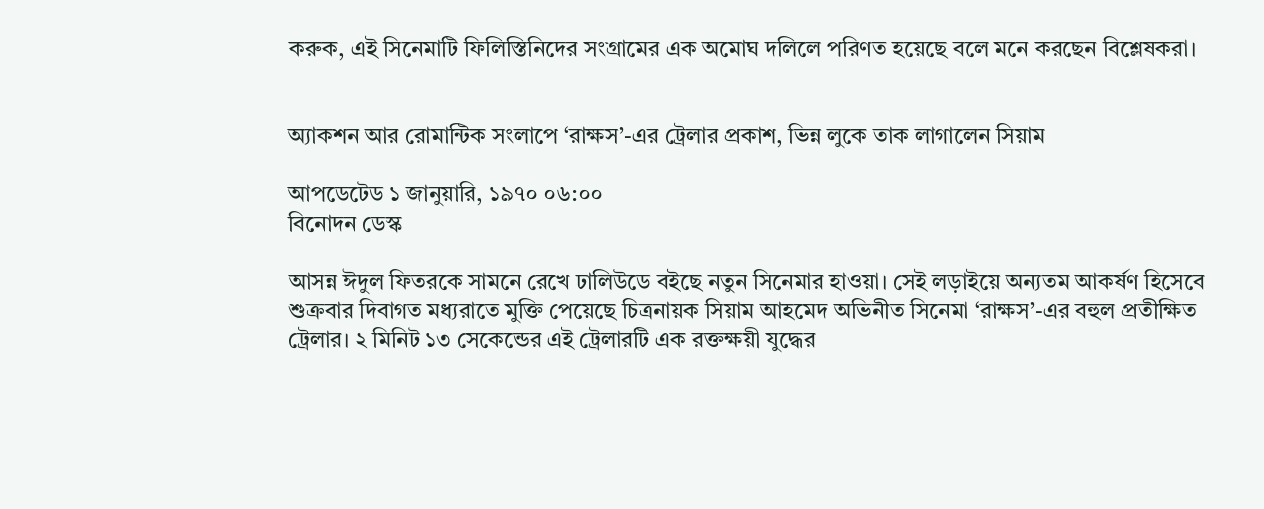করুক, এই সিনেমাটি ফিলিস্তিনিদের সংগ্রামের এক অমোঘ দলিলে পরিণত হয়েছে বলে মনে করছেন বিশ্লেষকরা।


অ্যাকশন আর রোমান্টিক সংলাপে ‘রাক্ষস’-এর ট্রেলার প্রকাশ, ভিন্ন লুকে তাক লাগালেন সিয়াম

আপডেটেড ১ জানুয়ারি, ১৯৭০ ০৬:০০
বিনোদন ডেস্ক

আসন্ন ঈদুল ফিতরকে সামনে রেখে ঢালিউডে বইছে নতুন সিনেমার হাওয়া। সেই লড়াইয়ে অন্যতম আকর্ষণ হিসেবে শুক্রবার দিবাগত মধ্যরাতে মুক্তি পেয়েছে চিত্রনায়ক সিয়াম আহমেদ অভিনীত সিনেমা ‘রাক্ষস’-এর বহুল প্রতীক্ষিত ট্রেলার। ২ মিনিট ১৩ সেকেন্ডের এই ট্রেলারটি এক রক্তক্ষয়ী যুদ্ধের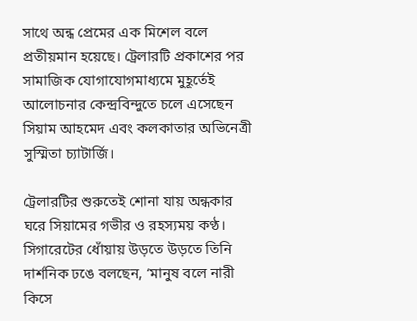সাথে অন্ধ প্রেমের এক মিশেল বলে প্রতীয়মান হয়েছে। ট্রেলারটি প্রকাশের পর সামাজিক যোগাযোগমাধ্যমে মুহূর্তেই আলোচনার কেন্দ্রবিন্দুতে চলে এসেছেন সিয়াম আহমেদ এবং কলকাতার অভিনেত্রী সুস্মিতা চ্যাটার্জি।

ট্রেলারটির শুরুতেই শোনা যায় অন্ধকার ঘরে সিয়ামের গভীর ও রহস্যময় কণ্ঠ। সিগারেটের ধোঁয়ায় উড়তে উড়তে তিনি দার্শনিক ঢঙে বলছেন, ‘মানুষ বলে নারী কিসে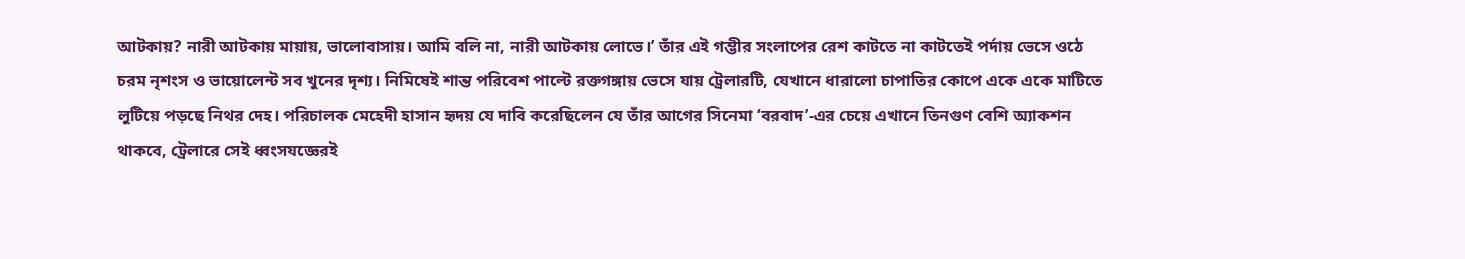আটকায়? নারী আটকায় মায়ায়, ভালোবাসায়। আমি বলি না, নারী আটকায় লোভে।’ তাঁর এই গম্ভীর সংলাপের রেশ কাটতে না কাটতেই পর্দায় ভেসে ওঠে চরম নৃশংস ও ভায়োলেন্ট সব খুনের দৃশ্য। নিমিষেই শান্ত পরিবেশ পাল্টে রক্তগঙ্গায় ভেসে যায় ট্রেলারটি, যেখানে ধারালো চাপাতির কোপে একে একে মাটিতে লুটিয়ে পড়ছে নিথর দেহ। পরিচালক মেহেদী হাসান হৃদয় যে দাবি করেছিলেন যে তাঁর আগের সিনেমা ‘বরবাদ’-এর চেয়ে এখানে তিনগুণ বেশি অ্যাকশন থাকবে, ট্রেলারে সেই ধ্বংসযজ্ঞেরই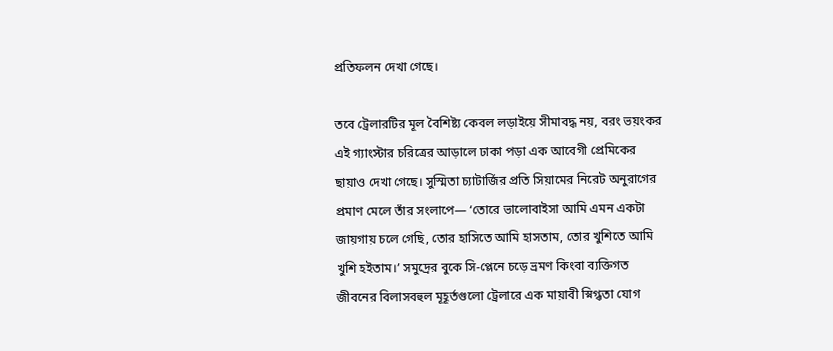প্রতিফলন দেখা গেছে।

তবে ট্রেলারটির মূল বৈশিষ্ট্য কেবল লড়াইয়ে সীমাবদ্ধ নয়, বরং ভয়ংকর এই গ্যাংস্টার চরিত্রের আড়ালে ঢাকা পড়া এক আবেগী প্রেমিকের ছায়াও দেখা গেছে। সুস্মিতা চ্যাটার্জির প্রতি সিয়ামের নিরেট অনুরাগের প্রমাণ মেলে তাঁর সংলাপে— ‘তোরে ভালোবাইসা আমি এমন একটা জায়গায় চলে গেছি, তোর হাসিতে আমি হাসতাম, তোর খুশিতে আমি খুশি হইতাম।’ সমুদ্রের বুকে সি-প্লেনে চড়ে ভ্রমণ কিংবা ব্যক্তিগত জীবনের বিলাসবহুল মূহূর্তগুলো ট্রেলারে এক মায়াবী স্নিগ্ধতা যোগ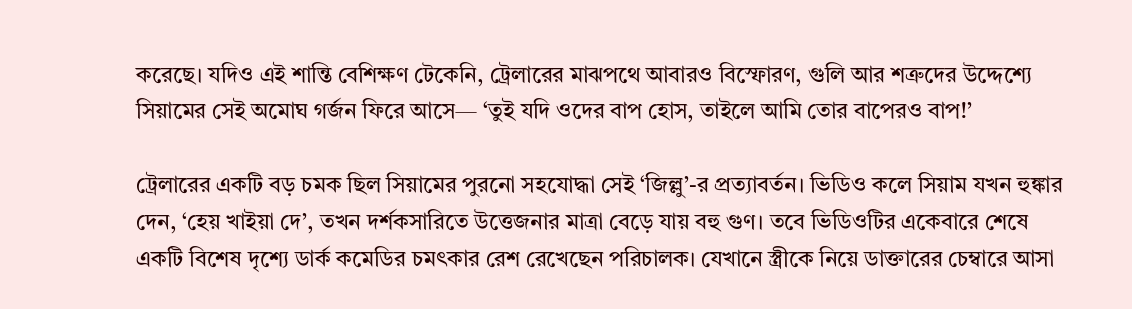করেছে। যদিও এই শান্তি বেশিক্ষণ টেকেনি, ট্রেলারের মাঝপথে আবারও বিস্ফোরণ, গুলি আর শত্রুদের উদ্দেশ্যে সিয়ামের সেই অমোঘ গর্জন ফিরে আসে— ‘তুই যদি ওদের বাপ হোস, তাইলে আমি তোর বাপেরও বাপ!’

ট্রেলারের একটি বড় চমক ছিল সিয়ামের পুরনো সহযোদ্ধা সেই ‘জিল্লু’-র প্রত্যাবর্তন। ভিডিও কলে সিয়াম যখন হুঙ্কার দেন, ‘হেয় খাইয়া দে’, তখন দর্শকসারিতে উত্তেজনার মাত্রা বেড়ে যায় বহু গুণ। তবে ভিডিওটির একেবারে শেষে একটি বিশেষ দৃশ্যে ডার্ক কমেডির চমৎকার রেশ রেখেছেন পরিচালক। যেখানে স্ত্রীকে নিয়ে ডাক্তারের চেম্বারে আসা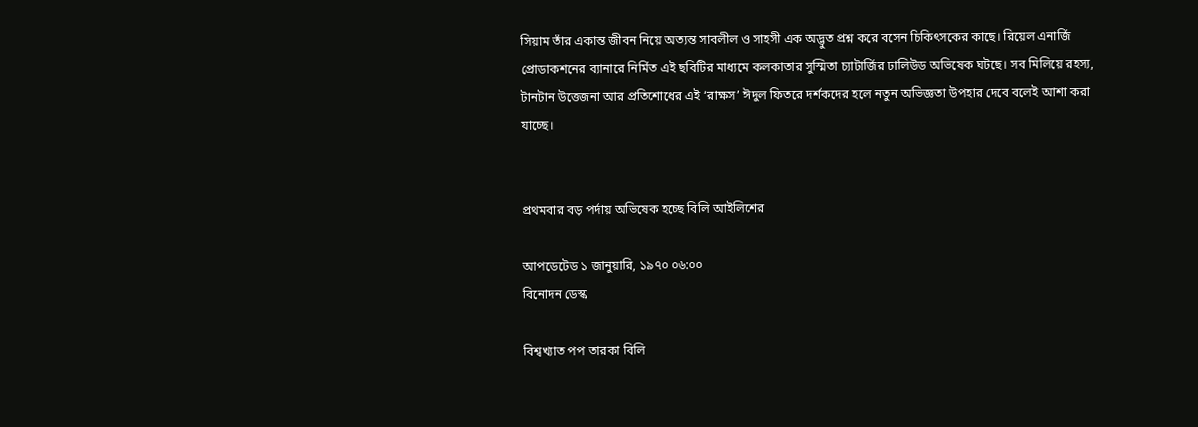সিয়াম তাঁর একান্ত জীবন নিয়ে অত্যন্ত সাবলীল ও সাহসী এক অদ্ভুত প্রশ্ন করে বসেন চিকিৎসকের কাছে। রিয়েল এনার্জি প্রোডাকশনের ব্যানারে নির্মিত এই ছবিটির মাধ্যমে কলকাতার সুস্মিতা চ্যাটার্জির ঢালিউড অভিষেক ঘটছে। সব মিলিয়ে রহস্য, টানটান উত্তেজনা আর প্রতিশোধের এই ‘রাক্ষস’ ঈদুল ফিতরে দর্শকদের হলে নতুন অভিজ্ঞতা উপহার দেবে বলেই আশা করা যাচ্ছে।


প্রথমবার বড় পর্দায় অভিষেক হচ্ছে বিলি আইলিশের

আপডেটেড ১ জানুয়ারি, ১৯৭০ ০৬:০০
বিনোদন ডেস্ক

বিশ্বখ্যাত পপ তারকা বিলি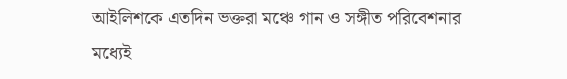আইলিশকে এতদিন ভক্তরা মঞ্চে গান ও সঙ্গীত পরিবেশনার মধ্যেই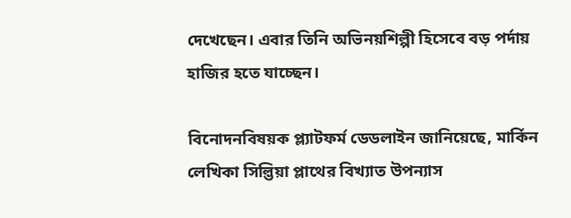দেখেছেন। এবার তিনি অভিনয়শিল্পী হিসেবে বড় পর্দায় হাজির হতে যাচ্ছেন।

বিনোদনবিষয়ক প্ল্যাটফর্ম ডেডলাইন জানিয়েছে, মার্কিন লেখিকা সিল্ভিয়া প্লাথের বিখ্যাত উপন্যাস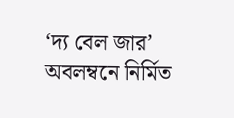‘দ্য বেল জার’ অবলম্বনে নির্মিত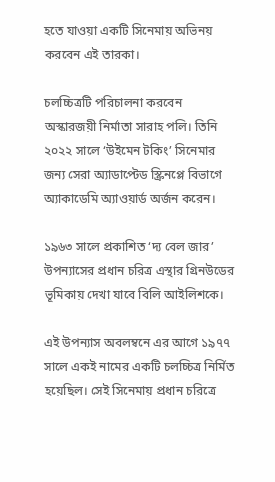হতে যাওয়া একটি সিনেমায় অভিনয় করবেন এই তারকা।

চলচ্চিত্রটি পরিচালনা করবেন অস্কারজয়ী নির্মাতা সারাহ পলি। তিনি ২০২২ সালে ‘উইমেন টকিং’ সিনেমার জন্য সেরা অ্যাডাপ্টেড স্ক্রিনপ্লে বিভাগে অ্যাকাডেমি অ্যাওয়ার্ড অর্জন করেন।

১৯৬৩ সালে প্রকাশিত ‘দ্য বেল জার’ উপন্যাসের প্রধান চরিত্র এস্থার গ্রিনউডের ভূমিকায় দেখা যাবে বিলি আইলিশকে।

এই উপন্যাস অবলম্বনে এর আগে ১৯৭৭ সালে একই নামের একটি চলচ্চিত্র নির্মিত হয়েছিল। সেই সিনেমায় প্রধান চরিত্রে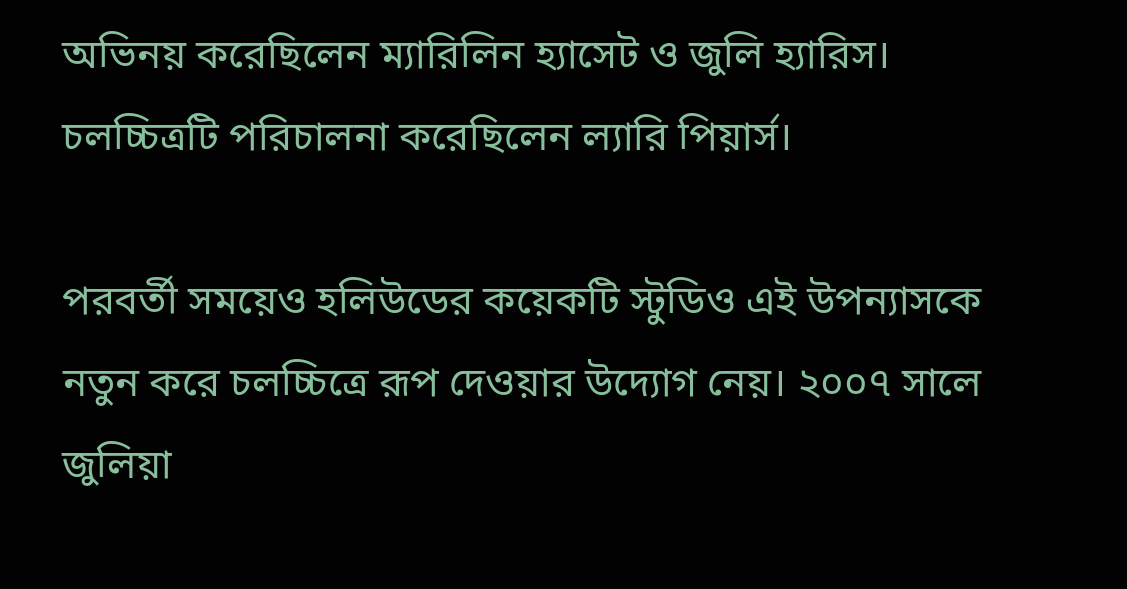অভিনয় করেছিলেন ম্যারিলিন হ্যাসেট ও জুলি হ্যারিস। চলচ্চিত্রটি পরিচালনা করেছিলেন ল্যারি পিয়ার্স।

পরবর্তী সময়েও হলিউডের কয়েকটি স্টুডিও এই উপন্যাসকে নতুন করে চলচ্চিত্রে রূপ দেওয়ার উদ্যোগ নেয়। ২০০৭ সালে জুলিয়া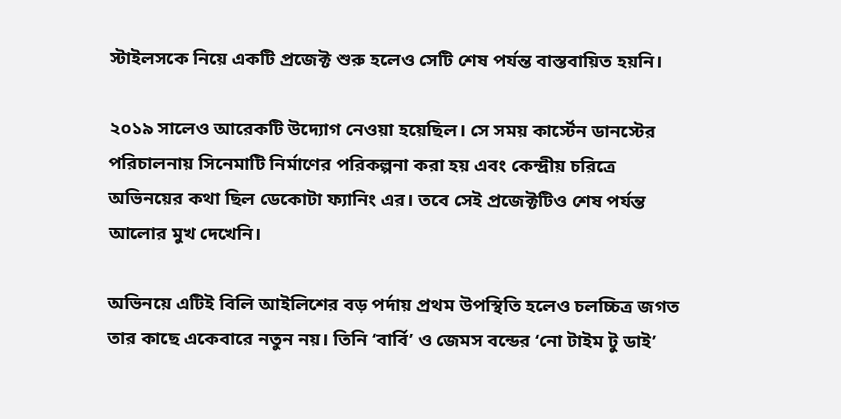স্টাইলসকে নিয়ে একটি প্রজেক্ট শুরু হলেও সেটি শেষ পর্যন্ত বাস্তবায়িত হয়নি।

২০১৯ সালেও আরেকটি উদ্যোগ নেওয়া হয়েছিল। সে সময় কার্স্টেন ডানস্টের পরিচালনায় সিনেমাটি নির্মাণের পরিকল্পনা করা হয় এবং কেন্দ্রীয় চরিত্রে অভিনয়ের কথা ছিল ডেকোটা ফ্যানিং এর। তবে সেই প্রজেক্টটিও শেষ পর্যন্ত আলোর মুখ দেখেনি।

অভিনয়ে এটিই বিলি আইলিশের বড় পর্দায় প্রথম উপস্থিতি হলেও চলচ্চিত্র জগত তার কাছে একেবারে নতুন নয়। তিনি ‘বার্বি’ ও জেমস বন্ডের ‘নো টাইম টু ডাই’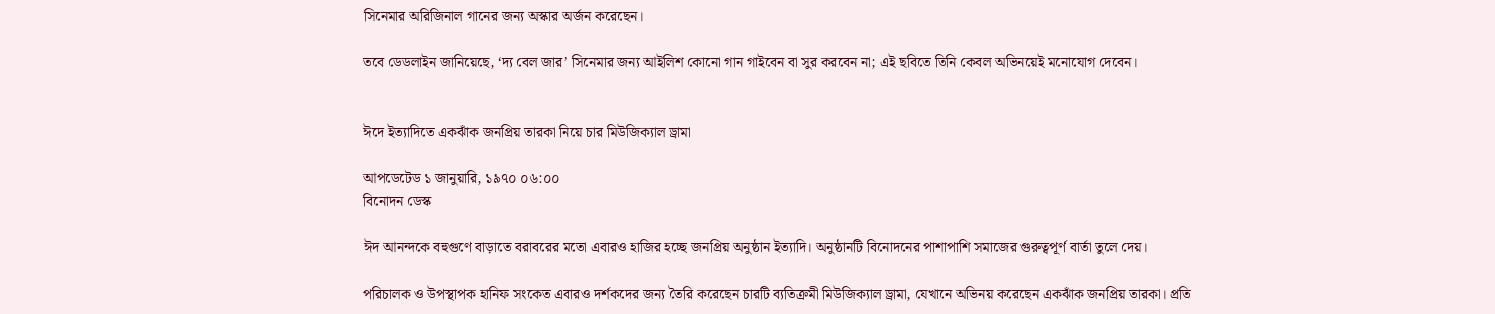সিনেমার অরিজিনাল গানের জন্য অস্কার অর্জন করেছেন।

তবে ডেডলাইন জানিয়েছে, ‘দ্য বেল জার’ সিনেমার জন্য আইলিশ কোনো গান গাইবেন বা সুর করবেন না; এই ছবিতে তিনি কেবল অভিনয়েই মনোযোগ দেবেন।


ঈদে ইত্যাদিতে একঝাঁক জনপ্রিয় তারকা নিয়ে চার মিউজিক্যাল ড্রামা

আপডেটেড ১ জানুয়ারি, ১৯৭০ ০৬:০০
বিনোদন ডেস্ক

ঈদ আনন্দকে বহুগুণে বাড়াতে বরাবরের মতো এবারও হাজির হচ্ছে জনপ্রিয় অনুষ্ঠান ইত্যাদি। অনুষ্ঠানটি বিনোদনের পাশাপাশি সমাজের গুরুত্বপূর্ণ বার্তা তুলে দেয়।

পরিচালক ও উপস্থাপক হানিফ সংকেত এবারও দর্শকদের জন্য তৈরি করেছেন চারটি ব্যতিক্রমী মিউজিক্যাল ড্রামা, যেখানে অভিনয় করেছেন একঝাঁক জনপ্রিয় তারকা। প্রতি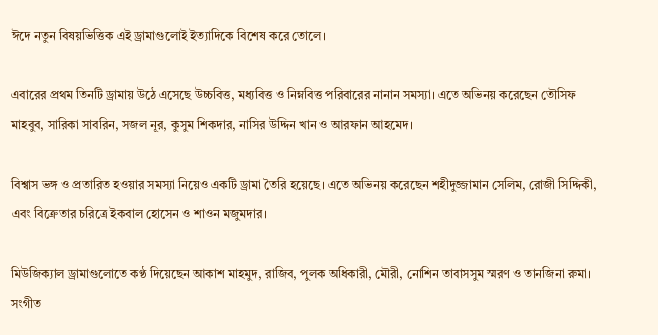ঈদে নতুন বিষয়ভিত্তিক এই ড্রামাগুলোই ইত্যাদিকে বিশেষ করে তোলে।

এবারের প্রথম তিনটি ড্রামায় উঠে এসেছে উচ্চবিত্ত, মধ্যবিত্ত ও নিম্নবিত্ত পরিবারের নানান সমস্যা। এতে অভিনয় করেছেন তৌসিফ মাহবুব, সারিকা সাবরিন, সজল নূর, কুসুম শিকদার, নাসির উদ্দিন খান ও আরফান আহমেদ।

বিশ্বাস ভঙ্গ ও প্রতারিত হওয়ার সমস্যা নিয়েও একটি ড্রামা তৈরি হয়েছে। এতে অভিনয় করেছেন শহীদুজ্জামান সেলিম, রোজী সিদ্দিকী, এবং বিক্রেতার চরিত্রে ইকবাল হোসেন ও শাওন মজুমদার।

মিউজিক্যাল ড্রামাগুলোতে কণ্ঠ দিয়েছেন আকাশ মাহমুদ, রাজিব, পুলক অধিকারী, মৌরী, নোশিন তাবাসসুম স্মরণ ও তানজিনা রুমা। সংগীত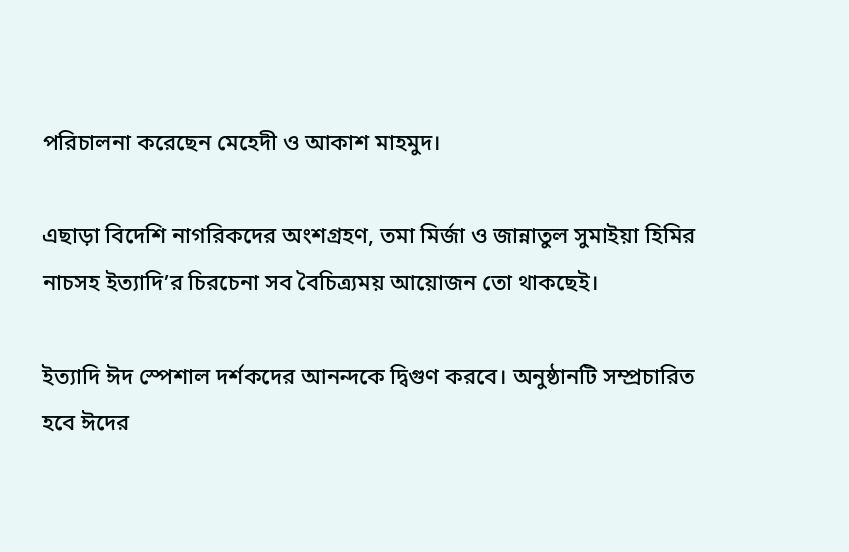পরিচালনা করেছেন মেহেদী ও আকাশ মাহমুদ।

এছাড়া বিদেশি নাগরিকদের অংশগ্রহণ, তমা মির্জা ও জান্নাতুল সুমাইয়া হিমির নাচসহ ইত্যাদি’র চিরচেনা সব বৈচিত্র্যময় আয়োজন তো থাকছেই।

ইত্যাদি ঈদ স্পেশাল দর্শকদের আনন্দকে দ্বিগুণ করবে। অনুষ্ঠানটি সম্প্রচারিত হবে ঈদের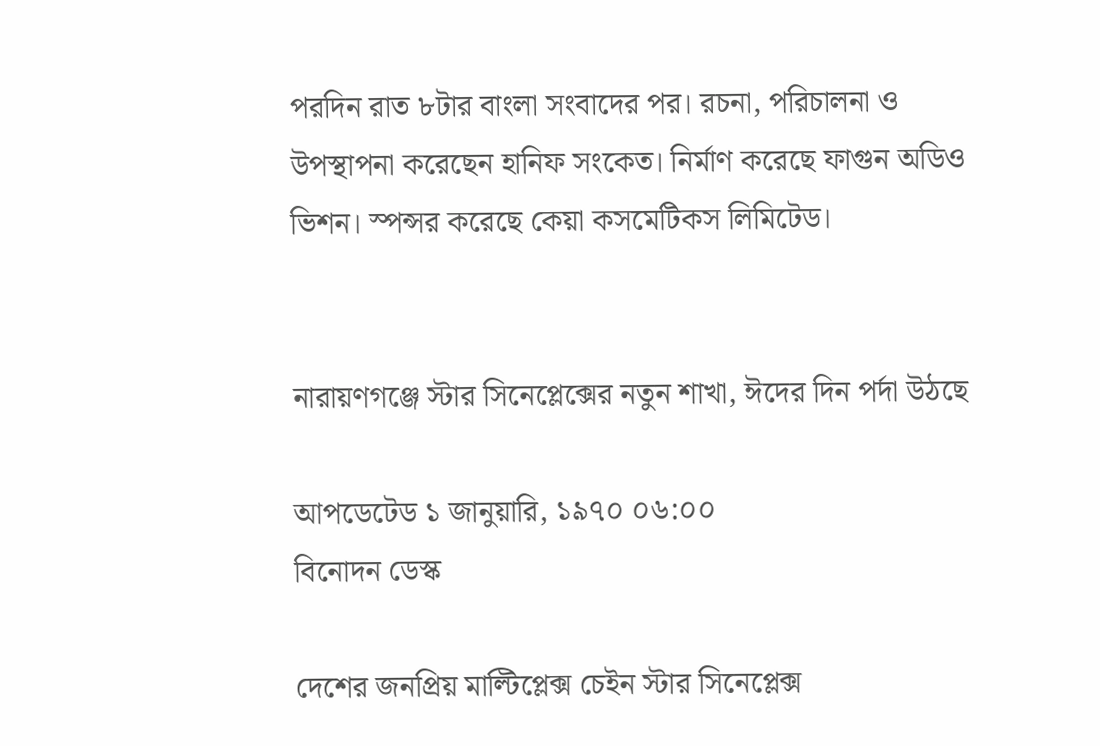পরদিন রাত ৮টার বাংলা সংবাদের পর। রচনা, পরিচালনা ও উপস্থাপনা করেছেন হানিফ সংকেত। নির্মাণ করেছে ফাগুন অডিও ভিশন। স্পন্সর করেছে কেয়া কসমেটিকস লিমিটেড।


নারায়ণগঞ্জে স্টার সিনেপ্লেক্সের নতুন শাখা, ঈদের দিন পর্দা উঠছে

আপডেটেড ১ জানুয়ারি, ১৯৭০ ০৬:০০
বিনোদন ডেস্ক

দেশের জনপ্রিয় মাল্টিপ্লেক্স চেইন স্টার সিনেপ্লেক্স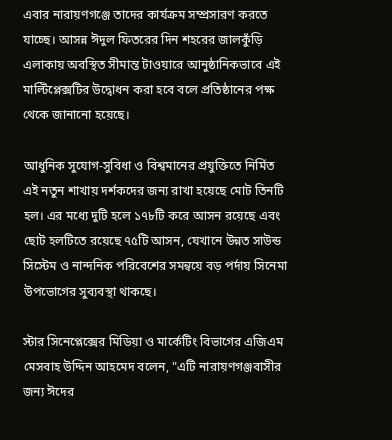এবার নারায়ণগঞ্জে তাদের কার্যক্রম সম্প্রসারণ করতে যাচ্ছে। আসন্ন ঈদুল ফিতরের দিন শহরের জালকুঁড়ি এলাকায় অবস্থিত সীমান্ত টাওয়ারে আনুষ্ঠানিকভাবে এই মাল্টিপ্লেক্সটির উদ্বোধন করা হবে বলে প্রতিষ্ঠানের পক্ষ থেকে জানানো হয়েছে।

আধুনিক সুযোগ-সুবিধা ও বিশ্বমানের প্রযুক্তিতে নির্মিত এই নতুন শাখায় দর্শকদের জন্য রাখা হয়েছে মোট তিনটি হল। এর মধ্যে দুটি হলে ১৭৮টি করে আসন রয়েছে এবং ছোট হলটিতে রয়েছে ৭৫টি আসন, যেখানে উন্নত সাউন্ড সিস্টেম ও নান্দনিক পরিবেশের সমন্বয়ে বড় পর্দায় সিনেমা উপভোগের সুব্যবস্থা থাকছে।

স্টার সিনেপ্লেক্সের মিডিয়া ও মার্কেটিং বিভাগের এজিএম মেসবাহ উদ্দিন আহমেদ বলেন, "এটি নারায়ণগঞ্জবাসীর জন্য ঈদের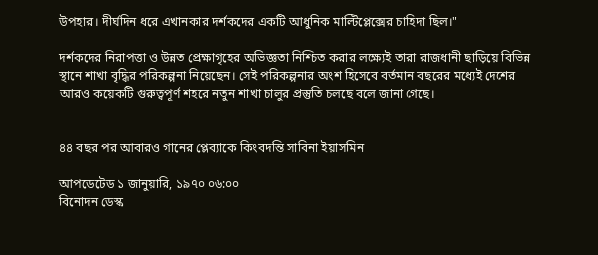উপহার। দীর্ঘদিন ধরে এখানকার দর্শকদের একটি আধুনিক মাল্টিপ্লেক্সের চাহিদা ছিল।"

দর্শকদের নিরাপত্তা ও উন্নত প্রেক্ষাগৃহের অভিজ্ঞতা নিশ্চিত করার লক্ষ্যেই তারা রাজধানী ছাড়িয়ে বিভিন্ন স্থানে শাখা বৃদ্ধির পরিকল্পনা নিয়েছেন। সেই পরিকল্পনার অংশ হিসেবে বর্তমান বছরের মধ্যেই দেশের আরও কয়েকটি গুরুত্বপূর্ণ শহরে নতুন শাখা চালুর প্রস্তুতি চলছে বলে জানা গেছে।


৪৪ বছর পর আবারও গানের প্লেব্যাকে কিংবদন্তি সাবিনা ইয়াসমিন

আপডেটেড ১ জানুয়ারি, ১৯৭০ ০৬:০০
বিনোদন ডেস্ক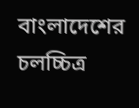বাংলাদেশের চলচ্চিত্র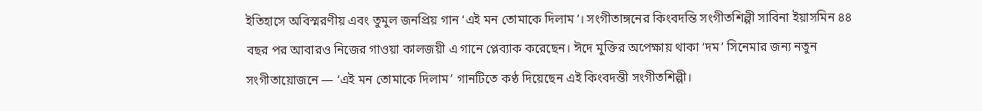ইতিহাসে অবিস্মরণীয় এবং তুমুল জনপ্রিয় গান ‘এই মন তোমাকে দিলাম’। সংগীতাঙ্গনের কিংবদন্তি সংগীতশিল্পী সাবিনা ইয়াসমিন ৪৪ বছর পর আবারও নিজের গাওয়া কালজয়ী এ গানে প্লেব্যাক করেছেন। ঈদে মুক্তির অপেক্ষায় থাকা ‘দম’ সিনেমার জন্য নতুন সংগীতায়োজনে — ‘এই মন তোমাকে দিলাম’ গানটিতে কণ্ঠ দিয়েছেন এই কিংবদন্তী সংগীতশিল্পী।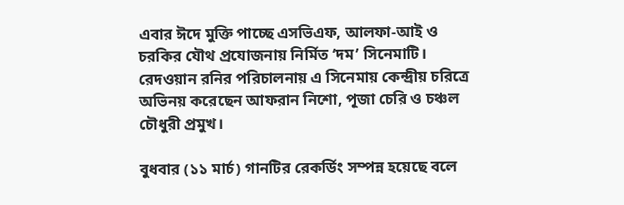এবার ঈদে মুক্তি পাচ্ছে এসভিএফ, আলফা-আই ও চরকির যৌথ প্রযোজনায় নির্মিত ‘দম’ সিনেমাটি। রেদওয়ান রনির পরিচালনায় এ সিনেমায় কেন্দ্রীয় চরিত্রে অভিনয় করেছেন আফরান নিশো, পূজা চেরি ও চঞ্চল চৌধুরী প্রমুখ।

বুধবার (১১ মার্চ) গানটির রেকর্ডিং সম্পন্ন হয়েছে বলে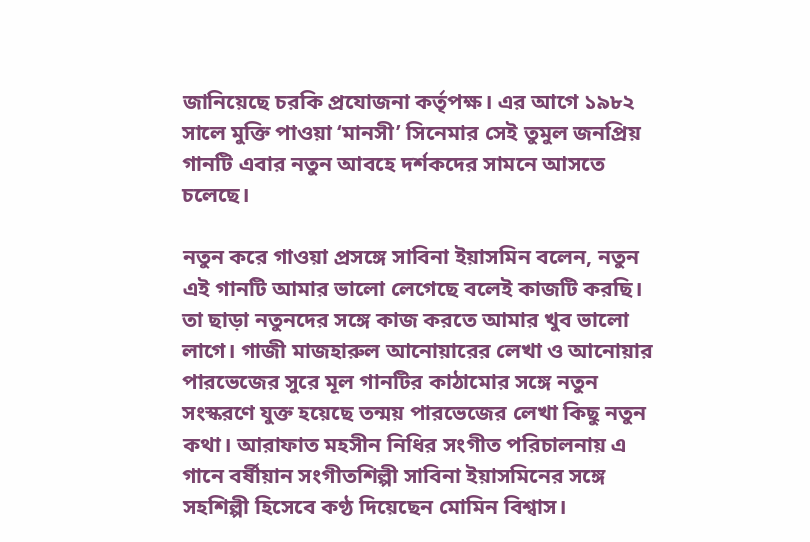জানিয়েছে চরকি প্রযোজনা কর্তৃপক্ষ। এর আগে ১৯৮২ সালে মুক্তি পাওয়া ‘মানসী’ সিনেমার সেই তুমুল জনপ্রিয় গানটি এবার নতুন আবহে দর্শকদের সামনে আসতে চলেছে।

নতুন করে গাওয়া প্রসঙ্গে সাবিনা ইয়াসমিন বলেন, নতুন এই গানটি আমার ভালো লেগেছে বলেই কাজটি করছি। তা ছাড়া নতুনদের সঙ্গে কাজ করতে আমার খুব ভালো লাগে। গাজী মাজহারুল আনোয়ারের লেখা ও আনোয়ার পারভেজের সুরে মূল গানটির কাঠামোর সঙ্গে নতুন সংস্করণে যুক্ত হয়েছে তন্ময় পারভেজের লেখা কিছু নতুন কথা। আরাফাত মহসীন নিধির সংগীত পরিচালনায় এ গানে বর্ষীয়ান সংগীতশিল্পী সাবিনা ইয়াসমিনের সঙ্গে সহশিল্পী হিসেবে কণ্ঠ দিয়েছেন মোমিন বিশ্বাস।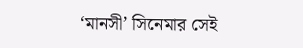‘মানসী’ সিনেমার সেই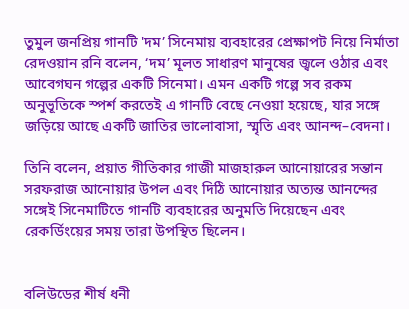তুমুল জনপ্রিয় গানটি 'দম’ সিনেমায় ব্যবহারের প্রেক্ষাপট নিয়ে নির্মাতা রেদওয়ান রনি বলেন, ‘দম’ মূলত সাধারণ মানুষের জ্বলে ওঠার এবং আবেগঘন গল্পের একটি সিনেমা। এমন একটি গল্পে সব রকম অনুভূতিকে স্পর্শ করতেই এ গানটি বেছে নেওয়া হয়েছে, যার সঙ্গে জড়িয়ে আছে একটি জাতির ভালোবাসা, স্মৃতি এবং আনন্দ–বেদনা।

তিনি বলেন, প্রয়াত গীতিকার গাজী মাজহারুল আনোয়ারের সন্তান সরফরাজ আনোয়ার উপল এবং দিঠি আনোয়ার অত্যন্ত আনন্দের সঙ্গেই সিনেমাটিতে গানটি ব্যবহারের অনুমতি দিয়েছেন এবং রেকর্ডিংয়ের সময় তারা উপস্থিত ছিলেন।


বলিউডের শীর্ষ ধনী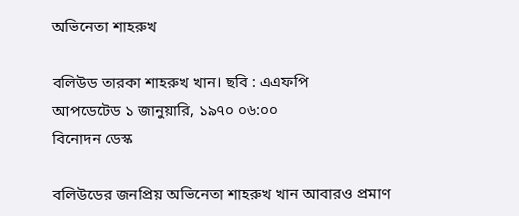অভিনেতা শাহরুখ

বলিউড তারকা শাহরুখ খান। ছবি : এএফপি
আপডেটেড ১ জানুয়ারি, ১৯৭০ ০৬:০০
বিনোদন ডেস্ক

বলিউডের জনপ্রিয় অভিনেতা শাহরুখ খান আবারও প্রমাণ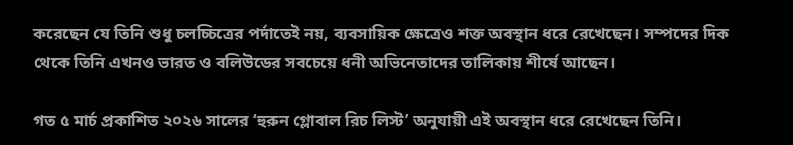করেছেন যে তিনি শুধু চলচ্চিত্রের পর্দাতেই নয়, ব্যবসায়িক ক্ষেত্রেও শক্ত অবস্থান ধরে রেখেছেন। সম্পদের দিক থেকে তিনি এখনও ভারত ও বলিউডের সবচেয়ে ধনী অভিনেতাদের তালিকায় শীর্ষে আছেন।

গত ৫ মার্চ প্রকাশিত ২০২৬ সালের ‘হুরুন গ্লোবাল রিচ লিস্ট’ অনুযায়ী এই অবস্থান ধরে রেখেছেন তিনি।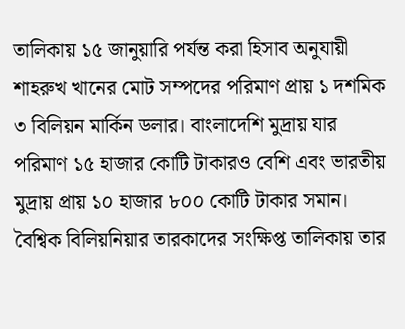তালিকায় ১৫ জানুয়ারি পর্যন্ত করা হিসাব অনুযায়ী শাহরুখ খানের মোট সম্পদের পরিমাণ প্রায় ১ দশমিক ৩ বিলিয়ন মার্কিন ডলার। বাংলাদেশি মুদ্রায় যার পরিমাণ ১৫ হাজার কোটি টাকারও বেশি এবং ভারতীয় মুদ্রায় প্রায় ১০ হাজার ৮০০ কোটি টাকার সমান। বৈশ্বিক বিলিয়নিয়ার তারকাদের সংক্ষিপ্ত তালিকায় তার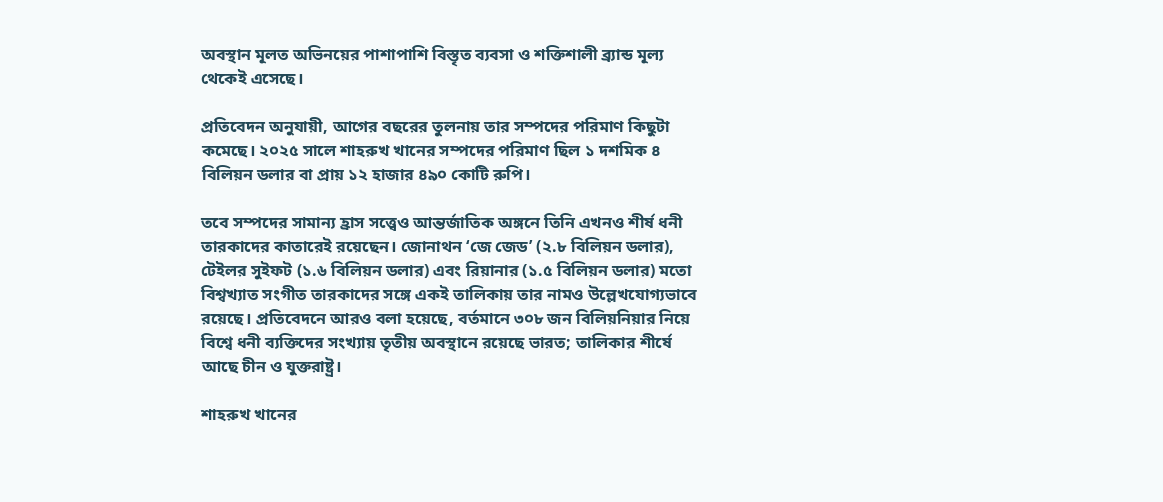অবস্থান মূলত অভিনয়ের পাশাপাশি বিস্তৃত ব্যবসা ও শক্তিশালী ব্র্যান্ড মূল্য থেকেই এসেছে।

প্রতিবেদন অনুযায়ী, আগের বছরের তুলনায় তার সম্পদের পরিমাণ কিছুটা কমেছে। ২০২৫ সালে শাহরুখ খানের সম্পদের পরিমাণ ছিল ১ দশমিক ৪ বিলিয়ন ডলার বা প্রায় ১২ হাজার ৪৯০ কোটি রুপি।

তবে সম্পদের সামান্য হ্রাস সত্ত্বেও আন্তর্জাতিক অঙ্গনে তিনি এখনও শীর্ষ ধনী তারকাদের কাতারেই রয়েছেন। জোনাথন ‘জে জেড’ (২.৮ বিলিয়ন ডলার), টেইলর সুইফট (১.৬ বিলিয়ন ডলার) এবং রিয়ানার (১.৫ বিলিয়ন ডলার) মতো বিশ্বখ্যাত সংগীত তারকাদের সঙ্গে একই তালিকায় তার নামও উল্লেখযোগ্যভাবে রয়েছে। প্রতিবেদনে আরও বলা হয়েছে, বর্তমানে ৩০৮ জন বিলিয়নিয়ার নিয়ে বিশ্বে ধনী ব্যক্তিদের সংখ্যায় তৃতীয় অবস্থানে রয়েছে ভারত; তালিকার শীর্ষে আছে চীন ও যুক্তরাষ্ট্র।

শাহরুখ খানের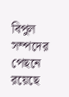বিপুল সম্পদের পেছনে রয়েছে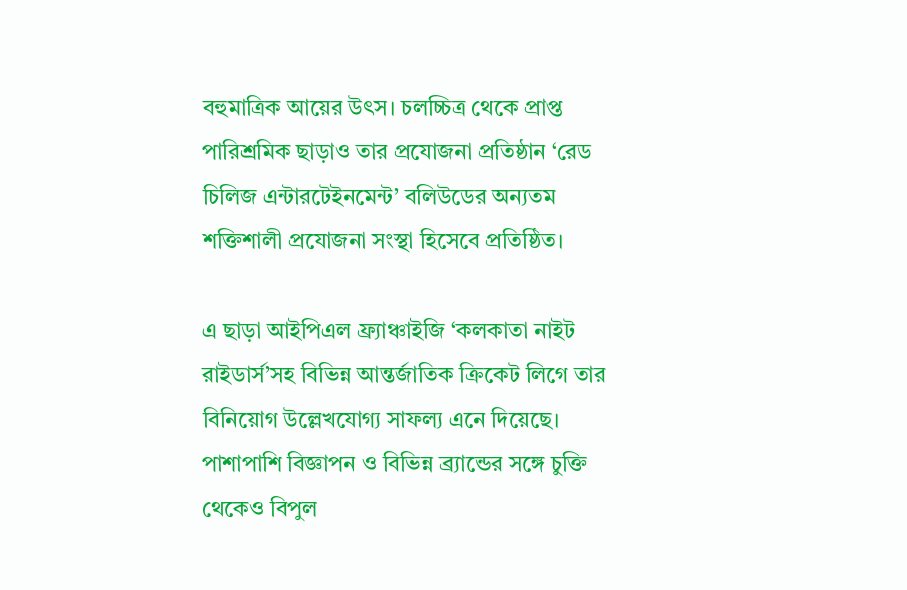বহুমাত্রিক আয়ের উৎস। চলচ্চিত্র থেকে প্রাপ্ত পারিশ্রমিক ছাড়াও তার প্রযোজনা প্রতিষ্ঠান ‘রেড চিলিজ এন্টারটেইনমেন্ট’ বলিউডের অন্যতম শক্তিশালী প্রযোজনা সংস্থা হিসেবে প্রতিষ্ঠিত।

এ ছাড়া আইপিএল ফ্র্যাঞ্চাইজি ‘কলকাতা নাইট রাইডার্স’সহ বিভিন্ন আন্তর্জাতিক ক্রিকেট লিগে তার বিনিয়োগ উল্লেখযোগ্য সাফল্য এনে দিয়েছে। পাশাপাশি বিজ্ঞাপন ও বিভিন্ন ব্র্যান্ডের সঙ্গে চুক্তি থেকেও বিপুল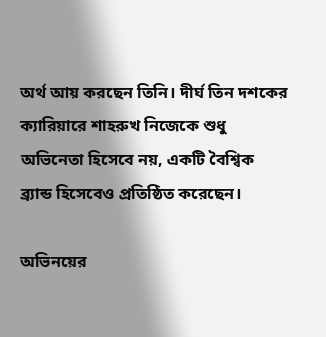অর্থ আয় করছেন তিনি। দীর্ঘ তিন দশকের ক্যারিয়ারে শাহরুখ নিজেকে শুধু অভিনেতা হিসেবে নয়, একটি বৈশ্বিক ব্র্যান্ড হিসেবেও প্রতিষ্ঠিত করেছেন।

অভিনয়ের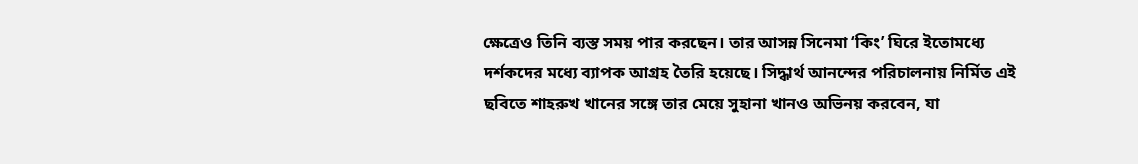ক্ষেত্রেও তিনি ব্যস্ত সময় পার করছেন। তার আসন্ন সিনেমা ‘কিং’ ঘিরে ইতোমধ্যে দর্শকদের মধ্যে ব্যাপক আগ্রহ তৈরি হয়েছে। সিদ্ধার্থ আনন্দের পরিচালনায় নির্মিত এই ছবিতে শাহরুখ খানের সঙ্গে তার মেয়ে সুহানা খানও অভিনয় করবেন, যা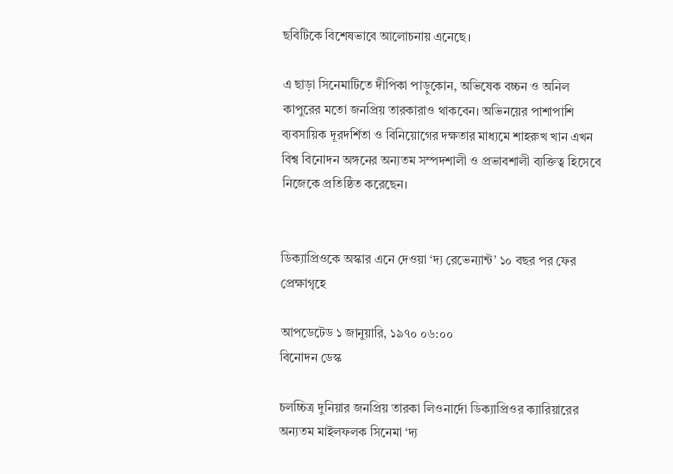ছবিটিকে বিশেষভাবে আলোচনায় এনেছে।

এ ছাড়া সিনেমাটিতে দীপিকা পাড়ুকোন, অভিষেক বচ্চন ও অনিল কাপুরের মতো জনপ্রিয় তারকারাও থাকবেন। অভিনয়ের পাশাপাশি ব্যবসায়িক দূরদর্শিতা ও বিনিয়োগের দক্ষতার মাধ্যমে শাহরুখ খান এখন বিশ্ব বিনোদন অঙ্গনের অন্যতম সম্পদশালী ও প্রভাবশালী ব্যক্তিত্ব হিসেবে নিজেকে প্রতিষ্ঠিত করেছেন।


ডিক্যাপ্রিওকে অস্কার এনে দেওয়া ‘দ্য রেভেন্যান্ট’ ১০ বছর পর ফের প্রেক্ষাগৃহে

আপডেটেড ১ জানুয়ারি, ১৯৭০ ০৬:০০
বিনোদন ডেস্ক

চলচ্চিত্র দুনিয়ার জনপ্রিয় তারকা লিওনার্দো ডিক্যাপ্রিওর ক্যারিয়ারের অন্যতম মাইলফলক সিনেমা ‘দ্য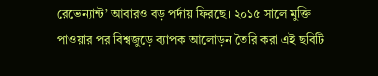রেভেন্যান্ট’ আবারও বড় পর্দায় ফিরছে। ২০১৫ সালে মুক্তি পাওয়ার পর বিশ্বজুড়ে ব্যাপক আলোড়ন তৈরি করা এই ছবিটি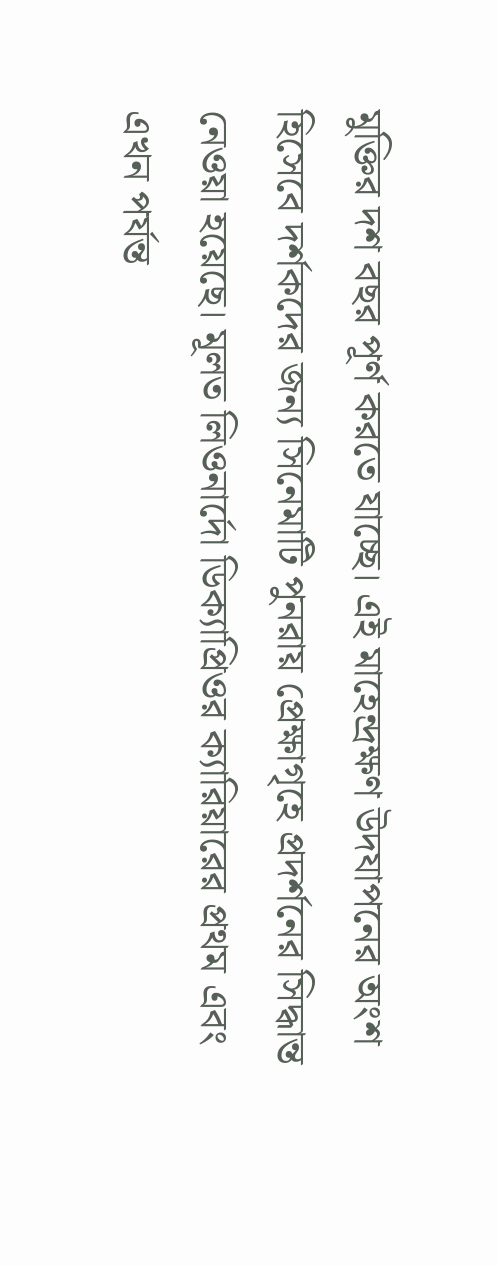মুক্তির দশ বছর পূর্ণ করতে যাচ্ছে। এই মাহেন্দ্রক্ষণ উদযাপনের অংশ হিসেবে দর্শকদের জন্য সিনেমাটি পুনরায় প্রেক্ষাগৃহে প্রদর্শনের সিদ্ধান্ত নেওয়া হয়েছে। মূলত লিওনার্দো ডিক্যাপ্রিওর ক্যারিয়ারের প্রথম এবং এখন পর্যন্ত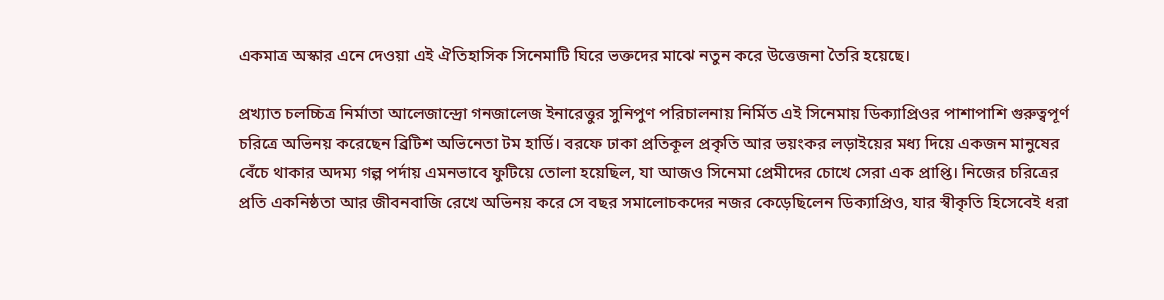একমাত্র অস্কার এনে দেওয়া এই ঐতিহাসিক সিনেমাটি ঘিরে ভক্তদের মাঝে নতুন করে উত্তেজনা তৈরি হয়েছে।

প্রখ্যাত চলচ্চিত্র নির্মাতা আলেজান্দ্রো গনজালেজ ইনারেত্তুর সুনিপুণ পরিচালনায় নির্মিত এই সিনেমায় ডিক্যাপ্রিওর পাশাপাশি গুরুত্বপূর্ণ চরিত্রে অভিনয় করেছেন ব্রিটিশ অভিনেতা টম হার্ডি। বরফে ঢাকা প্রতিকূল প্রকৃতি আর ভয়ংকর লড়াইয়ের মধ্য দিয়ে একজন মানুষের বেঁচে থাকার অদম্য গল্প পর্দায় এমনভাবে ফুটিয়ে তোলা হয়েছিল, যা আজও সিনেমা প্রেমীদের চোখে সেরা এক প্রাপ্তি। নিজের চরিত্রের প্রতি একনিষ্ঠতা আর জীবনবাজি রেখে অভিনয় করে সে বছর সমালোচকদের নজর কেড়েছিলেন ডিক্যাপ্রিও, যার স্বীকৃতি হিসেবেই ধরা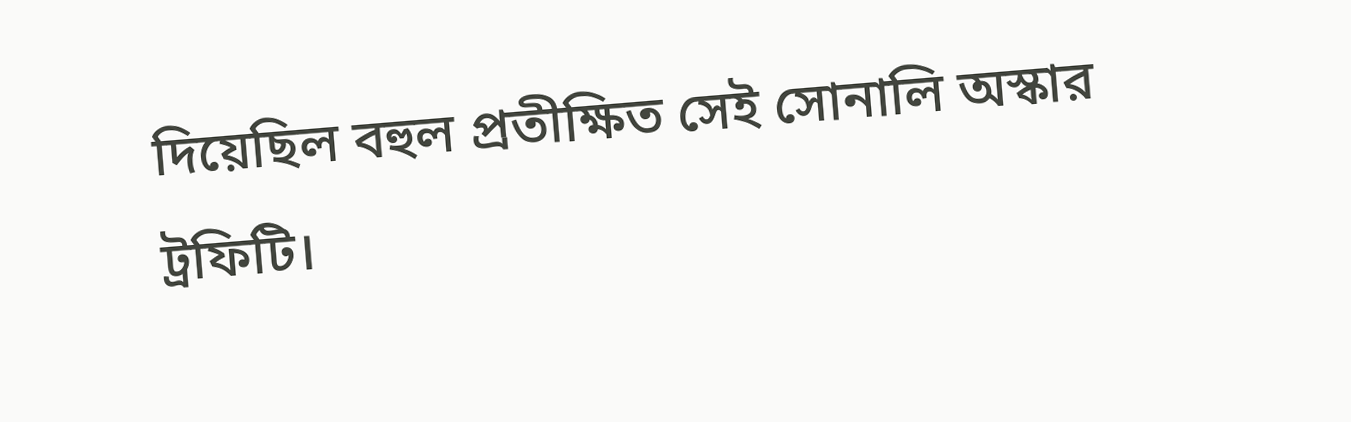দিয়েছিল বহুল প্রতীক্ষিত সেই সোনালি অস্কার ট্রফিটি।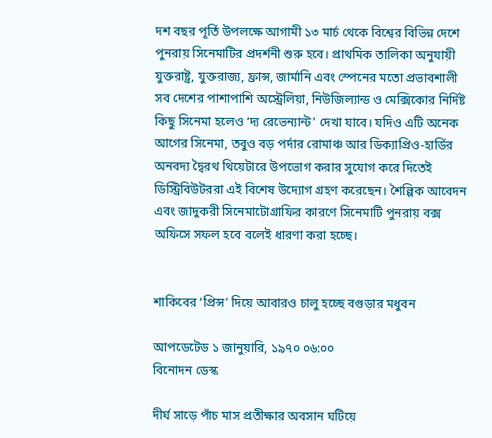দশ বছর পূর্তি উপলক্ষে আগামী ১৩ মার্চ থেকে বিশ্বের বিভিন্ন দেশে পুনরায় সিনেমাটির প্রদর্শনী শুরু হবে। প্রাথমিক তালিকা অনুযায়ী যুক্তরাষ্ট্র, যুক্তরাজ্য, ফ্রান্স, জার্মানি এবং স্পেনের মতো প্রভাবশালী সব দেশের পাশাপাশি অস্ট্রেলিয়া, নিউজিল্যান্ড ও মেক্সিকোর নির্দিষ্ট কিছু সিনেমা হলেও ‘দ্য রেভেন্যান্ট’ দেখা যাবে। যদিও এটি অনেক আগের সিনেমা, তবুও বড় পর্দার রোমাঞ্চ আর ডিক্যাপ্রিও-হার্ডির অনবদ্য দ্বৈরথ থিয়েটারে উপভোগ করার সুযোগ করে দিতেই ডিস্ট্রিবিউটররা এই বিশেষ উদ্যোগ গ্রহণ করেছেন। শৈল্পিক আবেদন এবং জাদুকরী সিনেমাটোগ্রাফির কারণে সিনেমাটি পুনরায় বক্স অফিসে সফল হবে বলেই ধারণা করা হচ্ছে।


শাকিবের ‘প্রিন্স’ দিয়ে আবারও চালু হচ্ছে বগুড়ার মধুবন

আপডেটেড ১ জানুয়ারি, ১৯৭০ ০৬:০০
বিনোদন ডেস্ক

দীর্ঘ সাড়ে পাঁচ মাস প্রতীক্ষার অবসান ঘটিয়ে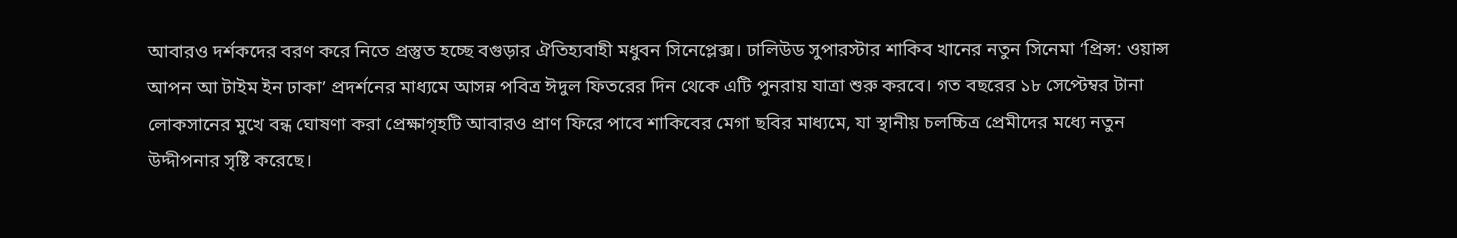আবারও দর্শকদের বরণ করে নিতে প্রস্তুত হচ্ছে বগুড়ার ঐতিহ্যবাহী মধুবন সিনেপ্লেক্স। ঢালিউড সুপারস্টার শাকিব খানের নতুন সিনেমা ‘প্রিন্স: ওয়ান্স আপন আ টাইম ইন ঢাকা’ প্রদর্শনের মাধ্যমে আসন্ন পবিত্র ঈদুল ফিতরের দিন থেকে এটি পুনরায় যাত্রা শুরু করবে। গত বছরের ১৮ সেপ্টেম্বর টানা লোকসানের মুখে বন্ধ ঘোষণা করা প্রেক্ষাগৃহটি আবারও প্রাণ ফিরে পাবে শাকিবের মেগা ছবির মাধ্যমে, যা স্থানীয় চলচ্চিত্র প্রেমীদের মধ্যে নতুন উদ্দীপনার সৃষ্টি করেছে।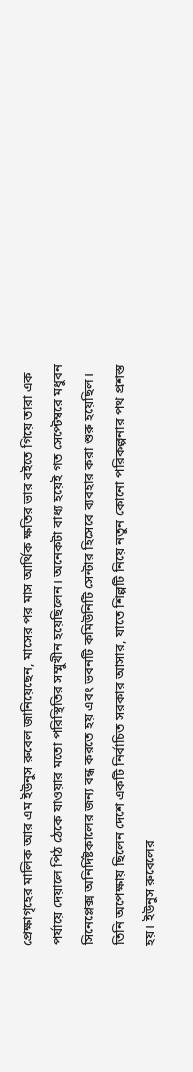প্রেক্ষাগৃহের মালিক আর এম ইউনুস রুবেল জানিয়েছেন, মাসের পর মাস আর্থিক ক্ষতির ভার বইতে গিয়ে তারা এক পর্যায়ে দেয়ালে পিঠ ঠেকে যাওয়ার মতো পরিস্থিতির সম্মুখীন হয়েছিলেন। অনেকটা বাধ্য হয়েই গত সেপ্টেম্বরে মধুবন সিনেপ্লেক্স অনির্দিষ্টকালের জন্য বন্ধ করতে হয় এবং ভবনটি কমিউনিটি সেন্টার হিসেবে ব্যবহার করা শুরু হয়েছিল। তিনি অপেক্ষায় ছিলেন দেশে একটি নির্বাচিত সরকার আসার, যাতে শিল্পটি নিয়ে নতুন কোনো পরিকল্পনার পথ প্রশস্ত হয়। ইউনুস রুবেলের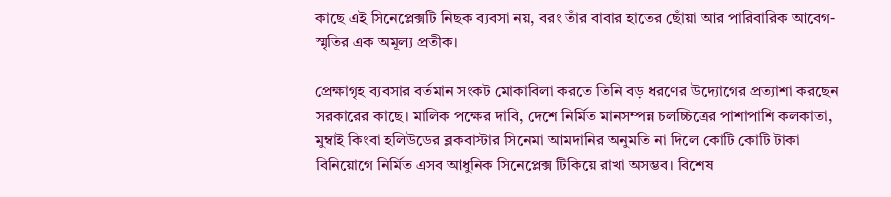কাছে এই সিনেপ্লেক্সটি নিছক ব্যবসা নয়, বরং তাঁর বাবার হাতের ছোঁয়া আর পারিবারিক আবেগ-স্মৃতির এক অমূল্য প্রতীক।

প্রেক্ষাগৃহ ব্যবসার বর্তমান সংকট মোকাবিলা করতে তিনি বড় ধরণের উদ্যোগের প্রত্যাশা করছেন সরকারের কাছে। মালিক পক্ষের দাবি, দেশে নির্মিত মানসম্পন্ন চলচ্চিত্রের পাশাপাশি কলকাতা, মুম্বাই কিংবা হলিউডের ব্লকবাস্টার সিনেমা আমদানির অনুমতি না দিলে কোটি কোটি টাকা বিনিয়োগে নির্মিত এসব আধুনিক সিনেপ্লেক্স টিকিয়ে রাখা অসম্ভব। বিশেষ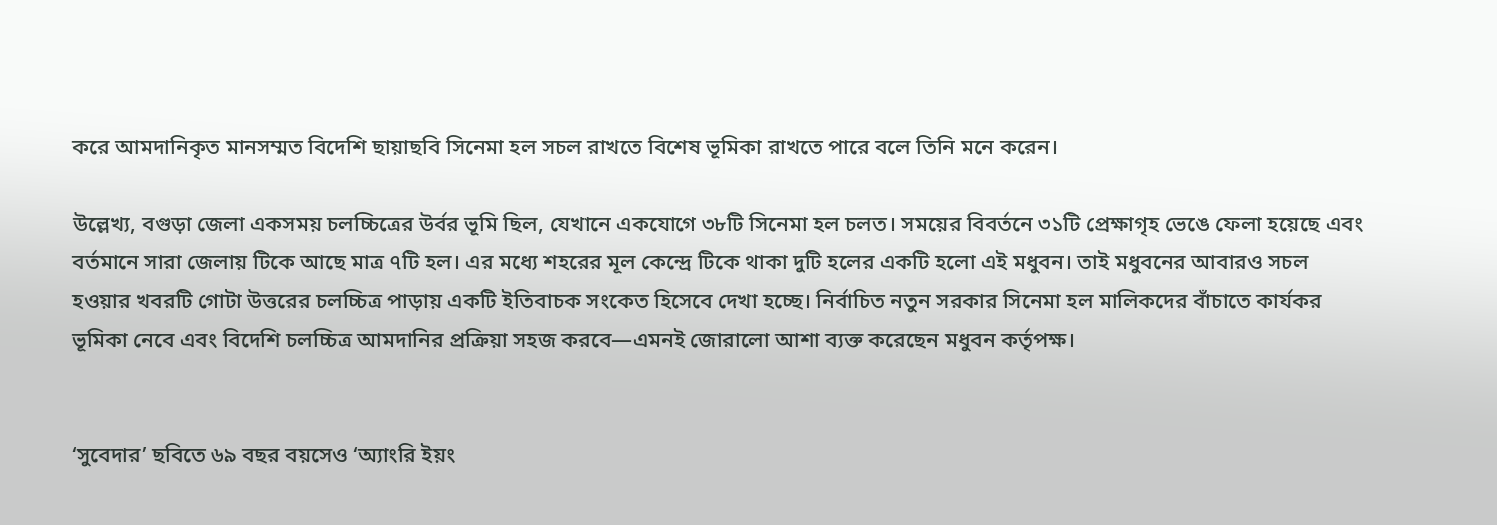করে আমদানিকৃত মানসম্মত বিদেশি ছায়াছবি সিনেমা হল সচল রাখতে বিশেষ ভূমিকা রাখতে পারে বলে তিনি মনে করেন।

উল্লেখ্য, বগুড়া জেলা একসময় চলচ্চিত্রের উর্বর ভূমি ছিল, যেখানে একযোগে ৩৮টি সিনেমা হল চলত। সময়ের বিবর্তনে ৩১টি প্রেক্ষাগৃহ ভেঙে ফেলা হয়েছে এবং বর্তমানে সারা জেলায় টিকে আছে মাত্র ৭টি হল। এর মধ্যে শহরের মূল কেন্দ্রে টিকে থাকা দুটি হলের একটি হলো এই মধুবন। তাই মধুবনের আবারও সচল হওয়ার খবরটি গোটা উত্তরের চলচ্চিত্র পাড়ায় একটি ইতিবাচক সংকেত হিসেবে দেখা হচ্ছে। নির্বাচিত নতুন সরকার সিনেমা হল মালিকদের বাঁচাতে কার্যকর ভূমিকা নেবে এবং বিদেশি চলচ্চিত্র আমদানির প্রক্রিয়া সহজ করবে—এমনই জোরালো আশা ব্যক্ত করেছেন মধুবন কর্তৃপক্ষ।


‘সুবেদার’ ছবিতে ৬৯ বছর বয়সেও ‘অ্যাংরি ইয়ং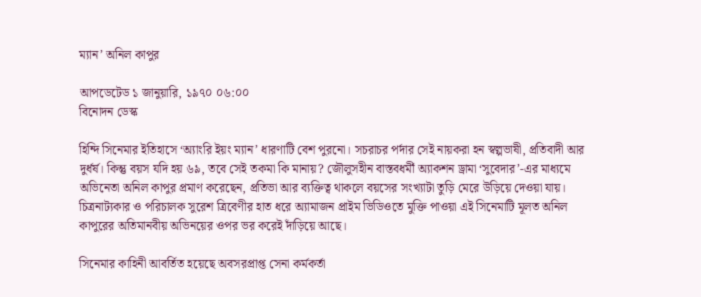ম্যান’ অনিল কাপুর

আপডেটেড ১ জানুয়ারি, ১৯৭০ ০৬:০০
বিনোদন ডেস্ক

হিন্দি সিনেমার ইতিহাসে ‘অ্যাংরি ইয়ং ম্যান’ ধারণাটি বেশ পুরনো। সচরাচর পর্দার সেই নায়করা হন স্বল্পভাষী, প্রতিবাদী আর দুর্ধর্ষ। কিন্তু বয়স যদি হয় ৬৯, তবে সেই তকমা কি মানায়? জৌলুসহীন বাস্তবধর্মী অ্যাকশন ড্রামা ‘সুবেদার’-এর মাধ্যমে অভিনেতা অনিল কাপুর প্রমাণ করেছেন, প্রতিভা আর ব্যক্তিত্ব থাকলে বয়সের সংখ্যাটা তুড়ি মেরে উড়িয়ে দেওয়া যায়। চিত্রনাট্যকার ও পরিচালক সুরেশ ত্রিবেণীর হাত ধরে অ্যামাজন প্রাইম ভিডিওতে মুক্তি পাওয়া এই সিনেমাটি মূলত অনিল কাপুরের অতিমানবীয় অভিনয়ের ওপর ভর করেই দাঁড়িয়ে আছে।

সিনেমার কাহিনী আবর্তিত হয়েছে অবসরপ্রাপ্ত সেনা কর্মকর্তা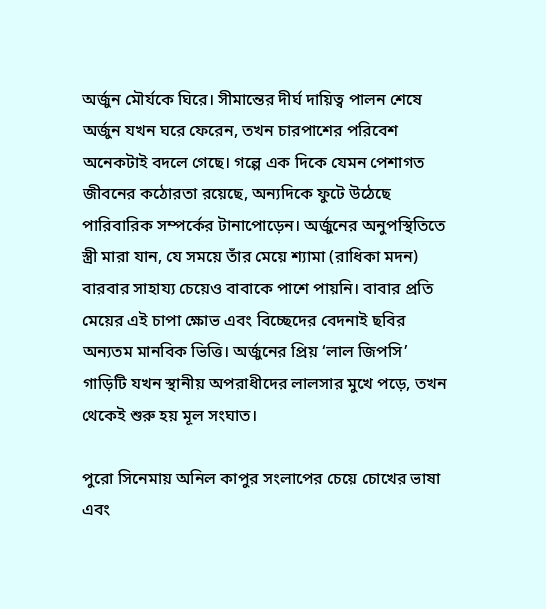অর্জুন মৌর্যকে ঘিরে। সীমান্তের দীর্ঘ দায়িত্ব পালন শেষে অর্জুন যখন ঘরে ফেরেন, তখন চারপাশের পরিবেশ অনেকটাই বদলে গেছে। গল্পে এক দিকে যেমন পেশাগত জীবনের কঠোরতা রয়েছে, অন্যদিকে ফুটে উঠেছে পারিবারিক সম্পর্কের টানাপোড়েন। অর্জুনের অনুপস্থিতিতে স্ত্রী মারা যান, যে সময়ে তাঁর মেয়ে শ্যামা (রাধিকা মদন) বারবার সাহায্য চেয়েও বাবাকে পাশে পায়নি। বাবার প্রতি মেয়ের এই চাপা ক্ষোভ এবং বিচ্ছেদের বেদনাই ছবির অন্যতম মানবিক ভিত্তি। অর্জুনের প্রিয় ‘লাল জিপসি’ গাড়িটি যখন স্থানীয় অপরাধীদের লালসার মুখে পড়ে, তখন থেকেই শুরু হয় মূল সংঘাত।

পুরো সিনেমায় অনিল কাপুর সংলাপের চেয়ে চোখের ভাষা এবং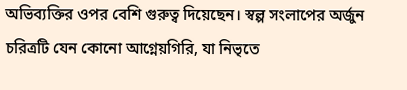অভিব্যক্তির ওপর বেশি গুরুত্ব দিয়েছেন। স্বল্প সংলাপের অর্জুন চরিত্রটি যেন কোনো আগ্নেয়গিরি, যা নিভৃতে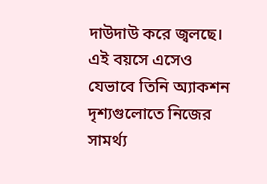দাউদাউ করে জ্বলছে। এই বয়সে এসেও যেভাবে তিনি অ্যাকশন দৃশ্যগুলোতে নিজের সামর্থ্য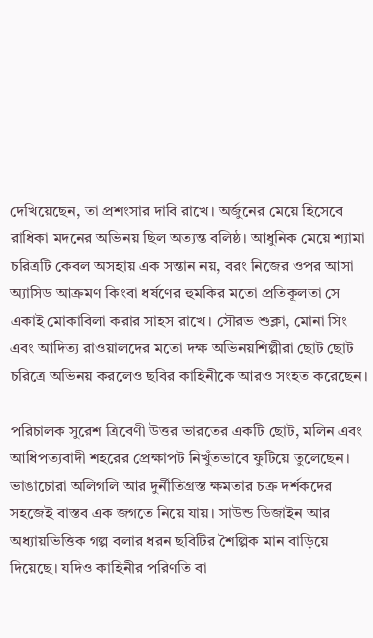দেখিয়েছেন, তা প্রশংসার দাবি রাখে। অর্জুনের মেয়ে হিসেবে রাধিকা মদনের অভিনয় ছিল অত্যন্ত বলিষ্ঠ। আধুনিক মেয়ে শ্যামা চরিত্রটি কেবল অসহায় এক সন্তান নয়, বরং নিজের ওপর আসা অ্যাসিড আক্রমণ কিংবা ধর্ষণের হুমকির মতো প্রতিকূলতা সে একাই মোকাবিলা করার সাহস রাখে। সৌরভ শুক্লা, মোনা সিং এবং আদিত্য রাওয়ালদের মতো দক্ষ অভিনয়শিল্পীরা ছোট ছোট চরিত্রে অভিনয় করলেও ছবির কাহিনীকে আরও সংহত করেছেন।

পরিচালক সুরেশ ত্রিবেণী উত্তর ভারতের একটি ছোট, মলিন এবং আধিপত্যবাদী শহরের প্রেক্ষাপট নিখুঁতভাবে ফুটিয়ে তুলেছেন। ভাঙাচোরা অলিগলি আর দুর্নীতিগ্রস্ত ক্ষমতার চক্র দর্শকদের সহজেই বাস্তব এক জগতে নিয়ে যায়। সাউন্ড ডিজাইন আর অধ্যায়ভিত্তিক গল্প বলার ধরন ছবিটির শৈল্পিক মান বাড়িয়ে দিয়েছে। যদিও কাহিনীর পরিণতি বা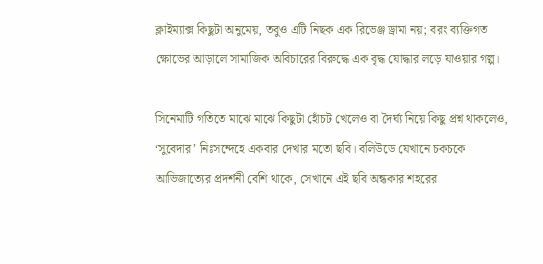ক্লাইম্যাক্স কিছুটা অনুমেয়, তবুও এটি নিছক এক রিভেঞ্জ ড্রামা নয়; বরং ব্যক্তিগত ক্ষোভের আড়ালে সামাজিক অবিচারের বিরুদ্ধে এক বৃদ্ধ যোদ্ধার লড়ে যাওয়ার গল্প।

সিনেমাটি গতিতে মাঝে মাঝে কিছুটা হোঁচট খেলেও বা দৈর্ঘ্য নিয়ে কিছু প্রশ্ন থাকলেও, ‘সুবেদার’ নিঃসন্দেহে একবার দেখার মতো ছবি। বলিউডে যেখানে চকচকে আভিজাত্যের প্রদর্শনী বেশি থাকে, সেখানে এই ছবি অন্ধকার শহরের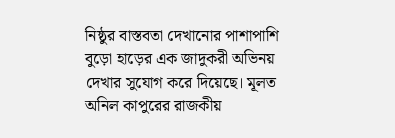নিষ্ঠুর বাস্তবতা দেখানোর পাশাপাশি বুড়ো হাড়ের এক জাদুকরী অভিনয় দেখার সুযোগ করে দিয়েছে। মূলত অনিল কাপুরের রাজকীয়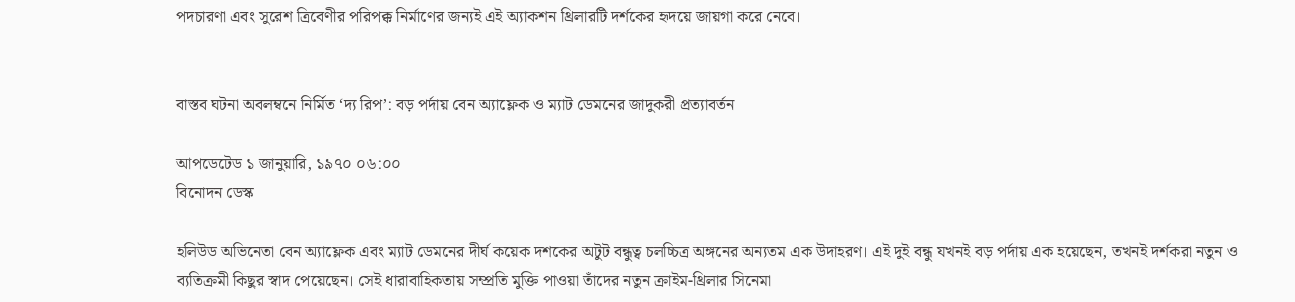পদচারণা এবং সুরেশ ত্রিবেণীর পরিপক্ক নির্মাণের জন্যই এই অ্যাকশন থ্রিলারটি দর্শকের হৃদয়ে জায়গা করে নেবে।


বাস্তব ঘটনা অবলম্বনে নির্মিত ‘দ্য রিপ’: বড় পর্দায় বেন অ্যাফ্লেক ও ম্যাট ডেমনের জাদুকরী প্রত্যাবর্তন

আপডেটেড ১ জানুয়ারি, ১৯৭০ ০৬:০০
বিনোদন ডেস্ক

হলিউড অভিনেতা বেন অ্যাফ্লেক এবং ম্যাট ডেমনের দীর্ঘ কয়েক দশকের অটুট বন্ধুত্ব চলচ্চিত্র অঙ্গনের অন্যতম এক উদাহরণ। এই দুই বন্ধু যখনই বড় পর্দায় এক হয়েছেন, তখনই দর্শকরা নতুন ও ব্যতিক্রমী কিছুর স্বাদ পেয়েছেন। সেই ধারাবাহিকতায় সম্প্রতি মুক্তি পাওয়া তাঁদের নতুন ক্রাইম-থ্রিলার সিনেমা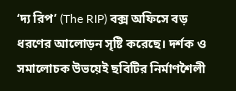‘দ্য রিপ’ (The RIP) বক্স অফিসে বড় ধরণের আলোড়ন সৃষ্টি করেছে। দর্শক ও সমালোচক উভয়েই ছবিটির নির্মাণশৈলী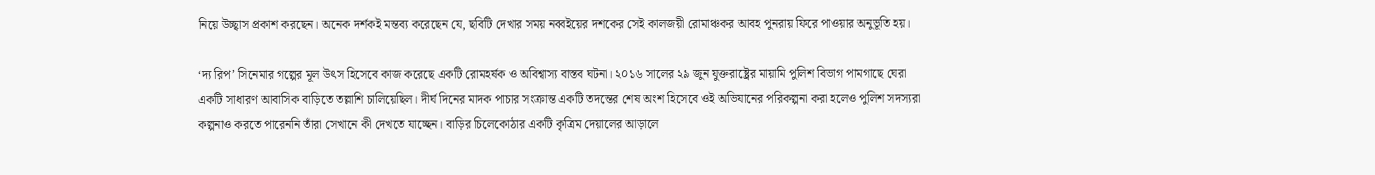নিয়ে উচ্ছ্বাস প্রকাশ করছেন। অনেক দর্শকই মন্তব্য করেছেন যে, ছবিটি দেখার সময় নব্বইয়ের দশকের সেই কালজয়ী রোমাঞ্চকর আবহ পুনরায় ফিরে পাওয়ার অনুভূতি হয়।

‘দ্য রিপ’ সিনেমার গল্পের মূল উৎস হিসেবে কাজ করেছে একটি রোমহর্ষক ও অবিশ্বাস্য বাস্তব ঘটনা। ২০১৬ সালের ২৯ জুন যুক্তরাষ্ট্রের মায়ামি পুলিশ বিভাগ পামগাছে ঘেরা একটি সাধারণ আবাসিক বাড়িতে তল্লাশি চালিয়েছিল। দীর্ঘ দিনের মাদক পাচার সংক্রান্ত একটি তদন্তের শেষ অংশ হিসেবে ওই অভিযানের পরিকল্পনা করা হলেও পুলিশ সদস্যরা কল্পনাও করতে পারেননি তাঁরা সেখানে কী দেখতে যাচ্ছেন। বাড়ির চিলেকোঠার একটি কৃত্রিম দেয়ালের আড়ালে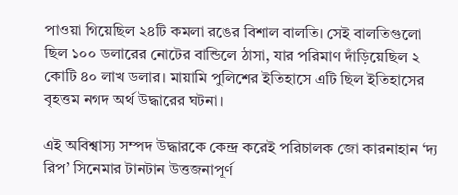পাওয়া গিয়েছিল ২৪টি কমলা রঙের বিশাল বালতি। সেই বালতিগুলো ছিল ১০০ ডলারের নোটের বান্ডিলে ঠাসা, যার পরিমাণ দাঁড়িয়েছিল ২ কোটি ৪০ লাখ ডলার। মায়ামি পুলিশের ইতিহাসে এটি ছিল ইতিহাসের বৃহত্তম নগদ অর্থ উদ্ধারের ঘটনা।

এই অবিশ্বাস্য সম্পদ উদ্ধারকে কেন্দ্র করেই পরিচালক জো কারনাহান ‘দ্য রিপ’ সিনেমার টানটান উত্তজনাপূর্ণ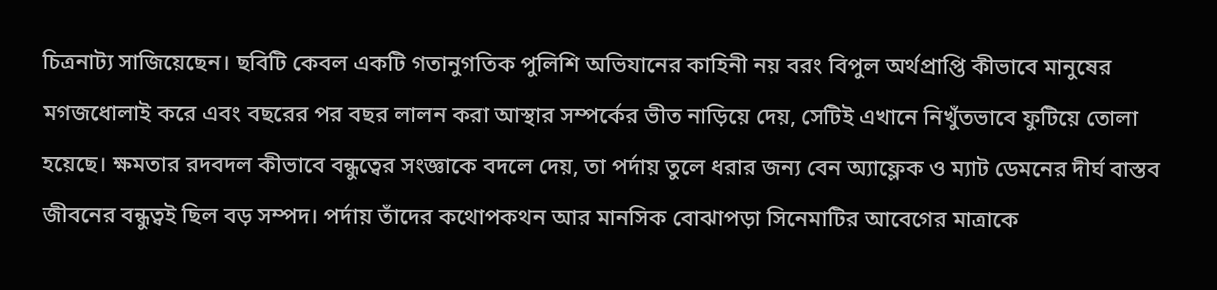চিত্রনাট্য সাজিয়েছেন। ছবিটি কেবল একটি গতানুগতিক পুলিশি অভিযানের কাহিনী নয় বরং বিপুল অর্থপ্রাপ্তি কীভাবে মানুষের মগজধোলাই করে এবং বছরের পর বছর লালন করা আস্থার সম্পর্কের ভীত নাড়িয়ে দেয়, সেটিই এখানে নিখুঁতভাবে ফুটিয়ে তোলা হয়েছে। ক্ষমতার রদবদল কীভাবে বন্ধুত্বের সংজ্ঞাকে বদলে দেয়, তা পর্দায় তুলে ধরার জন্য বেন অ্যাফ্লেক ও ম্যাট ডেমনের দীর্ঘ বাস্তব জীবনের বন্ধুত্বই ছিল বড় সম্পদ। পর্দায় তাঁদের কথোপকথন আর মানসিক বোঝাপড়া সিনেমাটির আবেগের মাত্রাকে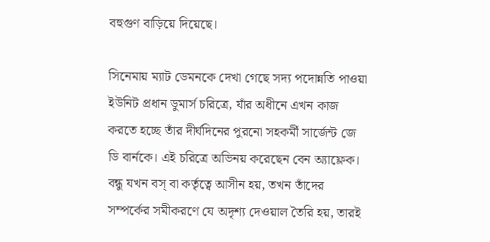বহুগুণ বাড়িয়ে দিয়েছে।

সিনেমায় ম্যাট ডেমনকে দেখা গেছে সদ্য পদোন্নতি পাওয়া ইউনিট প্রধান ডুমার্স চরিত্রে, যাঁর অধীনে এখন কাজ করতে হচ্ছে তাঁর দীর্ঘদিনের পুরনো সহকর্মী সার্জেন্ট জে ডি বার্নকে। এই চরিত্রে অভিনয় করেছেন বেন অ্যাফ্লেক। বন্ধু যখন বস্ বা কর্তৃত্বে আসীন হয়, তখন তাঁদের সম্পর্কের সমীকরণে যে অদৃশ্য দেওয়াল তৈরি হয়, তারই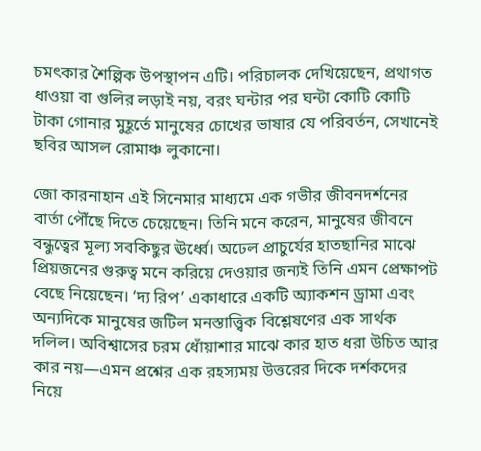চমৎকার শৈল্পিক উপস্থাপন এটি। পরিচালক দেখিয়েছেন, প্রথাগত ধাওয়া বা গুলির লড়াই নয়, বরং ঘন্টার পর ঘন্টা কোটি কোটি টাকা গোনার মুহূর্তে মানুষের চোখের ভাষার যে পরিবর্তন, সেখানেই ছবির আসল রোমাঞ্চ লুকানো।

জো কারনাহান এই সিনেমার মাধ্যমে এক গভীর জীবনদর্শনের বার্তা পৌঁছে দিতে চেয়েছেন। তিনি মনে করেন, মানুষের জীবনে বন্ধুত্বের মূল্য সবকিছুর ঊর্ধ্বে। অঢেল প্রাচুর্যের হাতছানির মাঝে প্রিয়জনের গুরুত্ব মনে করিয়ে দেওয়ার জন্যই তিনি এমন প্রেক্ষাপট বেছে নিয়েছেন। ‘দ্য রিপ’ একাধারে একটি অ্যাকশন ড্রামা এবং অন্যদিকে মানুষের জটিল মনস্তাত্ত্বিক বিশ্লেষণের এক সার্থক দলিল। অবিশ্বাসের চরম ধোঁয়াশার মাঝে কার হাত ধরা উচিত আর কার নয়—এমন প্রশ্নের এক রহস্যময় উত্তরের দিকে দর্শকদের নিয়ে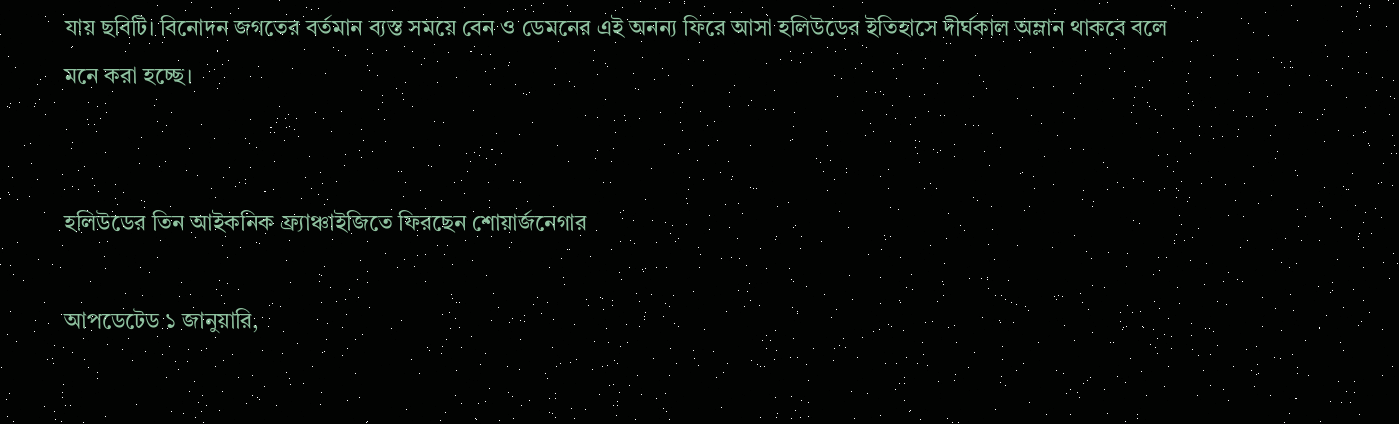যায় ছবিটি। বিনোদন জগতের বর্তমান ব্যস্ত সময়ে বেন ও ডেমনের এই অনন্য ফিরে আসা হলিউডের ইতিহাসে দীর্ঘকাল অম্লান থাকবে বলে মনে করা হচ্ছে।


হলিউডের তিন আইকনিক ফ্র্যাঞ্চাইজিতে ফিরছেন শোয়ার্জনেগার

আপডেটেড ১ জানুয়ারি,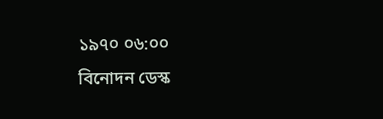১৯৭০ ০৬:০০
বিনোদন ডেস্ক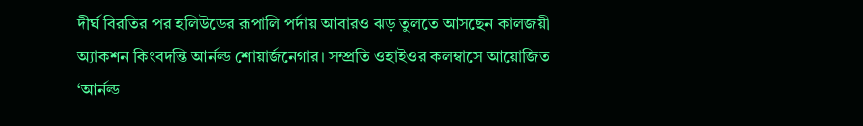দীর্ঘ বিরতির পর হলিউডের রূপালি পর্দায় আবারও ঝড় তুলতে আসছেন কালজয়ী অ্যাকশন কিংবদন্তি আর্নল্ড শোয়ার্জনেগার। সম্প্রতি ওহাইওর কলম্বাসে আয়োজিত ‘আর্নল্ড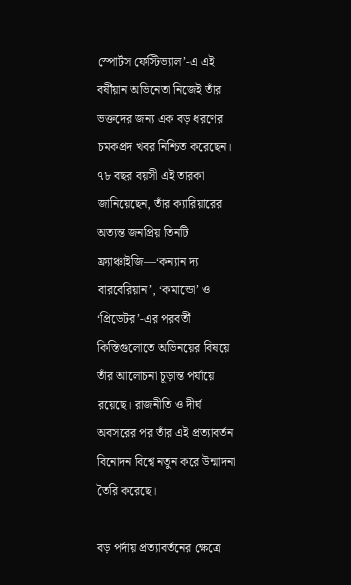স্পোর্টস ফেস্টিভ্যাল’-এ এই বর্ষীয়ান অভিনেতা নিজেই তাঁর ভক্তদের জন্য এক বড় ধরণের চমকপ্রদ খবর নিশ্চিত করেছেন। ৭৮ বছর বয়সী এই তারকা জানিয়েছেন, তাঁর ক্যারিয়ারের অত্যন্ত জনপ্রিয় তিনটি ফ্র্যাঞ্চাইজি—‘কন্যান দ্য বারবেরিয়ান’, ‘কমান্ডো’ ও ‘প্রিডেটর’-এর পরবর্তী কিস্তিগুলোতে অভিনয়ের বিষয়ে তাঁর আলোচনা চূড়ান্ত পর্যায়ে রয়েছে। রাজনীতি ও দীর্ঘ অবসরের পর তাঁর এই প্রত্যাবর্তন বিনোদন বিশ্বে নতুন করে উন্মাদনা তৈরি করেছে।

বড় পর্দায় প্রত্যাবর্তনের ক্ষেত্রে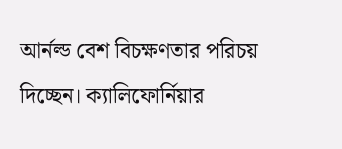আর্নল্ড বেশ বিচক্ষণতার পরিচয় দিচ্ছেন। ক্যালিফোর্নিয়ার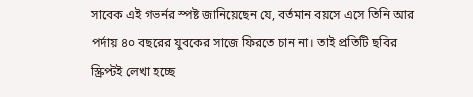সাবেক এই গভর্নর স্পষ্ট জানিয়েছেন যে, বর্তমান বয়সে এসে তিনি আর পর্দায় ৪০ বছরের যুবকের সাজে ফিরতে চান না। তাই প্রতিটি ছবির স্ক্রিপ্টই লেখা হচ্ছে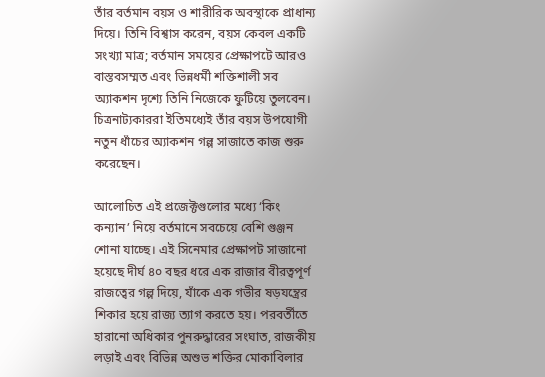তাঁর বর্তমান বয়স ও শারীরিক অবস্থাকে প্রাধান্য দিয়ে। তিনি বিশ্বাস করেন, বয়স কেবল একটি সংখ্যা মাত্র; বর্তমান সময়ের প্রেক্ষাপটে আরও বাস্তবসম্মত এবং ভিন্নধর্মী শক্তিশালী সব অ্যাকশন দৃশ্যে তিনি নিজেকে ফুটিয়ে তুলবেন। চিত্রনাট্যকাররা ইতিমধ্যেই তাঁর বয়স উপযোগী নতুন ধাঁচের অ্যাকশন গল্প সাজাতে কাজ শুরু করেছেন।

আলোচিত এই প্রজেক্টগুলোর মধ্যে ‘কিং কন্যান’ নিয়ে বর্তমানে সবচেয়ে বেশি গুঞ্জন শোনা যাচ্ছে। এই সিনেমার প্রেক্ষাপট সাজানো হয়েছে দীর্ঘ ৪০ বছর ধরে এক রাজার বীরত্বপূর্ণ রাজত্বের গল্প দিয়ে, যাঁকে এক গভীর ষড়যন্ত্রের শিকার হয়ে রাজ্য ত্যাগ করতে হয়। পরবর্তীতে হারানো অধিকার পুনরুদ্ধারের সংঘাত, রাজকীয় লড়াই এবং বিভিন্ন অশুভ শক্তির মোকাবিলার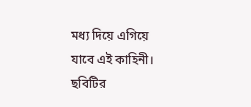মধ্য দিয়ে এগিয়ে যাবে এই কাহিনী। ছবিটির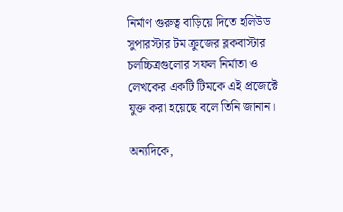নির্মাণ গুরুত্ব বাড়িয়ে দিতে হলিউড সুপারস্টার টম ক্রুজের ব্লকবাস্টার চলচ্চিত্রগুলোর সফল নির্মাতা ও লেখকের একটি টিমকে এই প্রজেক্টে যুক্ত করা হয়েছে বলে তিনি জানান।

অন্যদিকে,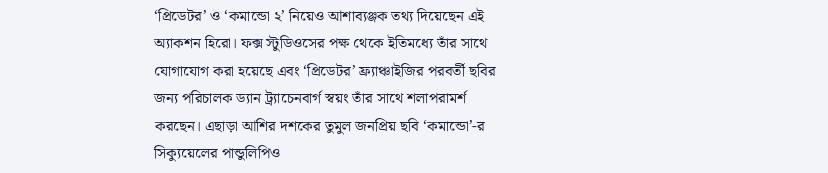‘প্রিডেটর’ ও ‘কমান্ডো ২’ নিয়েও আশাব্যঞ্জক তথ্য দিয়েছেন এই অ্যাকশন হিরো। ফক্স স্টুডিওসের পক্ষ থেকে ইতিমধ্যে তাঁর সাথে যোগাযোগ করা হয়েছে এবং ‘প্রিডেটর’ ফ্র্যাঞ্চাইজির পরবর্তী ছবির জন্য পরিচালক ড্যান ট্র্যাচেনবার্গ স্বয়ং তাঁর সাথে শলাপরামর্শ করছেন। এছাড়া আশির দশকের তুমুল জনপ্রিয় ছবি ‘কমান্ডো’-র সিক্যুয়েলের পান্ডুলিপিও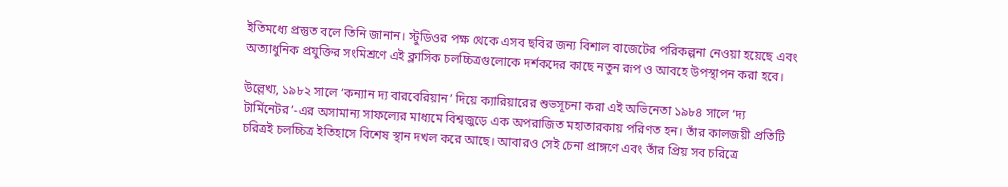ইতিমধ্যে প্রস্তুত বলে তিনি জানান। স্টুডিওর পক্ষ থেকে এসব ছবির জন্য বিশাল বাজেটের পরিকল্পনা নেওয়া হয়েছে এবং অত্যাধুনিক প্রযুক্তির সংমিশ্রণে এই ক্লাসিক চলচ্চিত্রগুলোকে দর্শকদের কাছে নতুন রূপ ও আবহে উপস্থাপন করা হবে।

উল্লেখ্য, ১৯৮২ সালে ‘কন্যান দ্য বারবেরিয়ান’ দিয়ে ক্যারিয়ারের শুভসূচনা করা এই অভিনেতা ১৯৮৪ সালে ‘দ্য টার্মিনেটর’-এর অসামান্য সাফল্যের মাধ্যমে বিশ্বজুড়ে এক অপরাজিত মহাতারকায় পরিণত হন। তাঁর কালজয়ী প্রতিটি চরিত্রই চলচ্চিত্র ইতিহাসে বিশেষ স্থান দখল করে আছে। আবারও সেই চেনা প্রাঙ্গণে এবং তাঁর প্রিয় সব চরিত্রে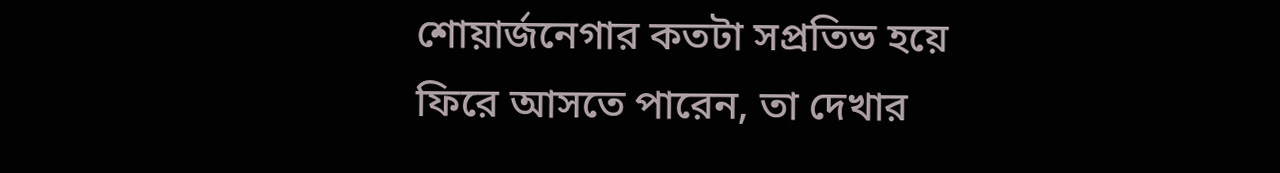শোয়ার্জনেগার কতটা সপ্রতিভ হয়ে ফিরে আসতে পারেন, তা দেখার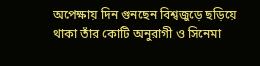অপেক্ষায় দিন গুনছেন বিশ্বজুড়ে ছড়িয়ে থাকা তাঁর কোটি অনুরাগী ও সিনেমা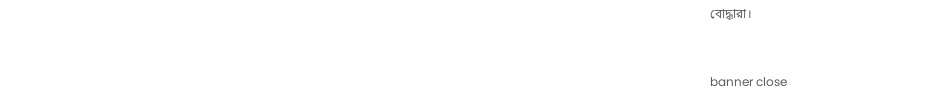বোদ্ধারা।


banner close